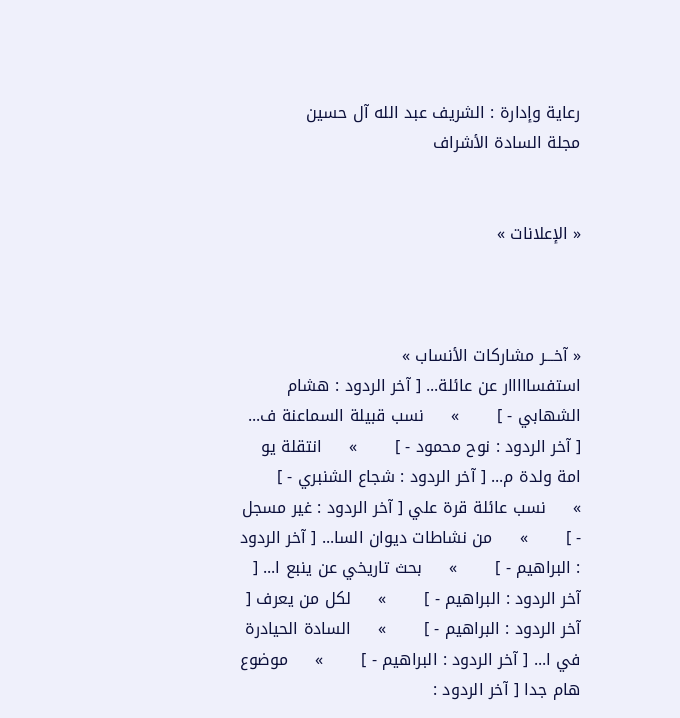رعاية وإدارة : الشريف عبد الله آل حسين
مجلة السادة الأشراف


« الإعلانات »



« آخـــر مشاركات الأنساب »
استفسااااار عن عائلة... [ آخر الردود : هشام الشهابي - ]       »     نسب قبيلة السماعنة ف... [ آخر الردود : نوح محمود - ]       »     انتقلة يو امة ولدة م... [ آخر الردود : شجاع الشنبري - ]       »     نسب عائلة قرة علي [ آخر الردود : غير مسجل - ]       »     من نشاطات ديوان السا... [ آخر الردود : البراهيم - ]       »     بحث تاريخي عن ينبع ا... [ آخر الردود : البراهيم - ]       »     لكل من يعرف [ آخر الردود : البراهيم - ]       »     السادة الحيادرة في ا... [ آخر الردود : البراهيم - ]       »     موضوع هام جدا [ آخر الردود :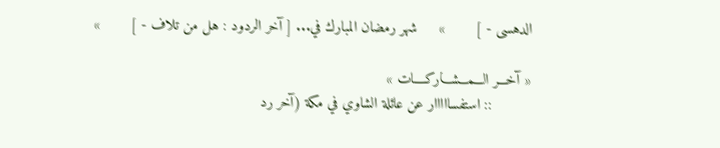الدهسى - ]       »     شهر رمضان المبارك في... [ آخر الردود : هل من تلاف - ]       »

« آخـــر الـــمـــشـــاركــــات »
         :: استفسااااار عن عائلة الشاوي في مكة (آخر رد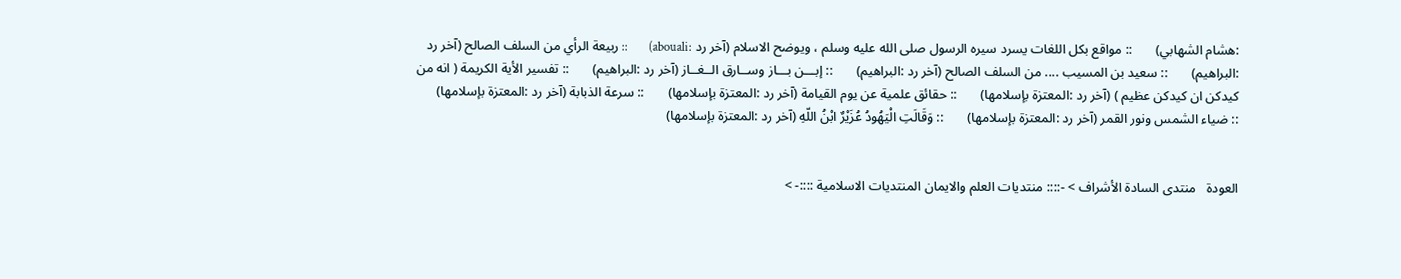:هشام الشهابي)       :: مواقع بكل اللغات يسرد سيره الرسول صلى الله عليه وسلم ، ويوضح الاسلام (آخر رد :abouali)       :: ربيعة الرأي من السلف الصالح (آخر رد :البراهيم)       :: سعيد بن المسيب .... من السلف الصالح (آخر رد :البراهيم)       :: إبـــن بـــاز وســارق الــغــاز (آخر رد :البراهيم)       :: تفسير الأية الكريمة ( انه من كيدكن ان كيدكن عظيم ) (آخر رد :المعتزة بإسلامها)       :: حقائق علمية عن يوم القيامة (آخر رد :المعتزة بإسلامها)       :: سرعة الذبابة (آخر رد :المعتزة بإسلامها)       :: ضياء الشمس ونور القمر (آخر رد :المعتزة بإسلامها)       :: وَقَالَتِ الْيَهُودُ عُزَيْرٌ ابْنُ اللّهِ (آخر رد :المعتزة بإسلامها)


العودة   منتدى السادة الأشراف > -:::: منتديات العلم والايمان المنتديات الاسلامية ::::- >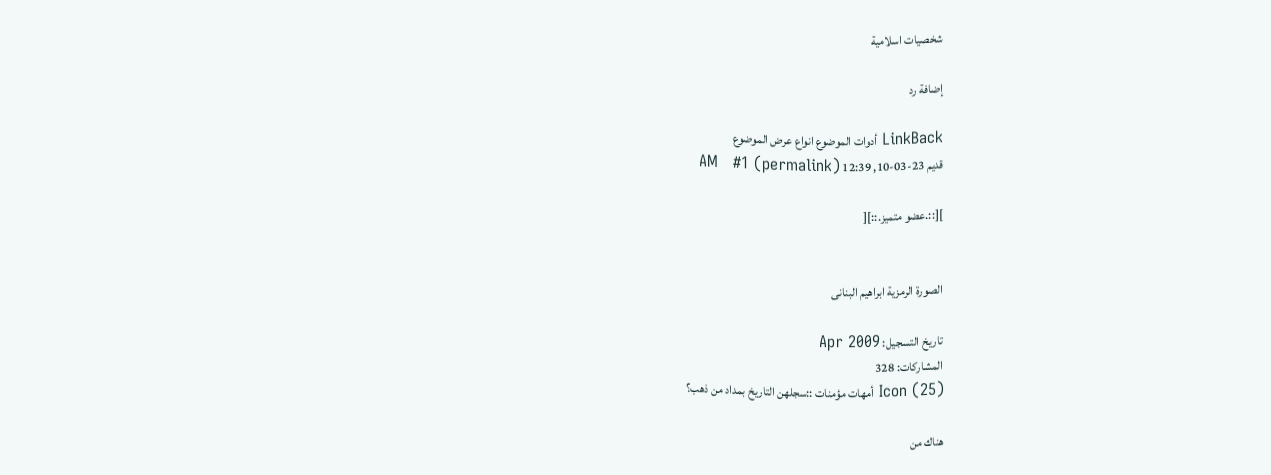شخصيات اسلامية

إضافة رد

LinkBack أدوات الموضوع انواع عرض الموضوع
قديم 23-03-10, 12:39 AM   #1 (permalink)

][::.عضو متميز.::][


الصورة الرمزية ابراهيم البنانى

تاريخ التسجيل: Apr 2009
المشاركات: 328
Icon (25) أمهات مؤمنات ::سجلهن التاريخ بمداد من ذهب؟

هناك من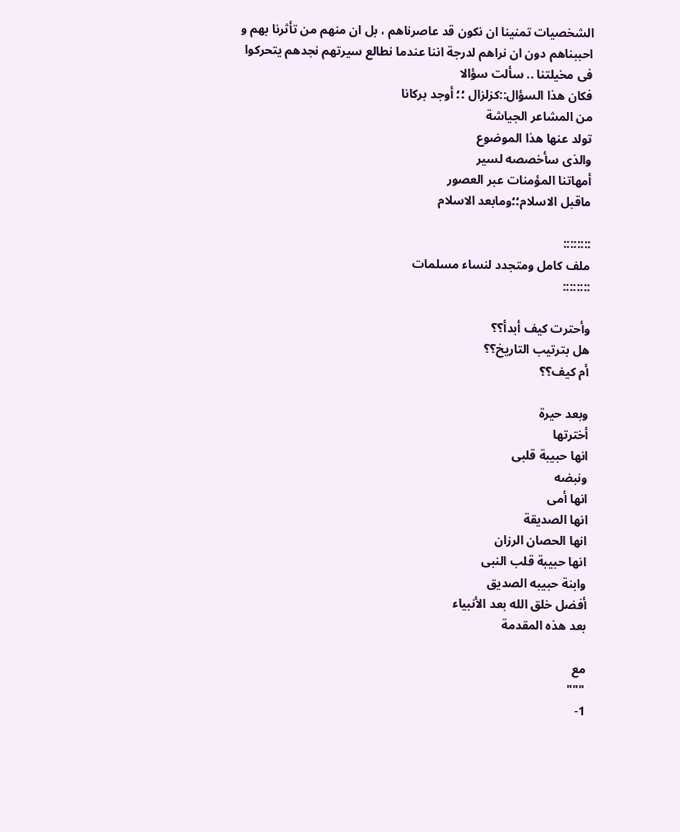الشخصيات تمنينا ان نكون قد عاصرناهم ، بل ان منهم من تأثرنا بهم و احببناهم دون ان نراهم لدرجة اننا عندما نطالع سيرتهم نجدهم يتحركوا فى مخيلتنا .. سألت سؤالا
فكان هذا السؤال::كزلزال ؛؛ أوجد بركانا
من المشاعر الجياشة
تولد عنها هذا الموضوع
والذى سأخصصه لسير
أمهاتنا المؤمنات عبر العصور
ماقبل الاسلام؛؛ومابعد الاسلام

::::::::
ملف كامل ومتجدد لنساء مسلمات
::::::::

وأحترت كيف أبدأ؟؟
هل بترتيب التاريخ؟؟
أم كيف؟؟

وبعد حيرة
أخترتها
انها حبيبة قلبى
ونبضه
انها أمى
انها الصديقة
انها الحصان الرزان
انها حبيبة قلب النبى
وابنة حبيبه الصديق
أفضل خلق الله بعد الأنبياء
بعد هذه المقدمة

مع
"""
1-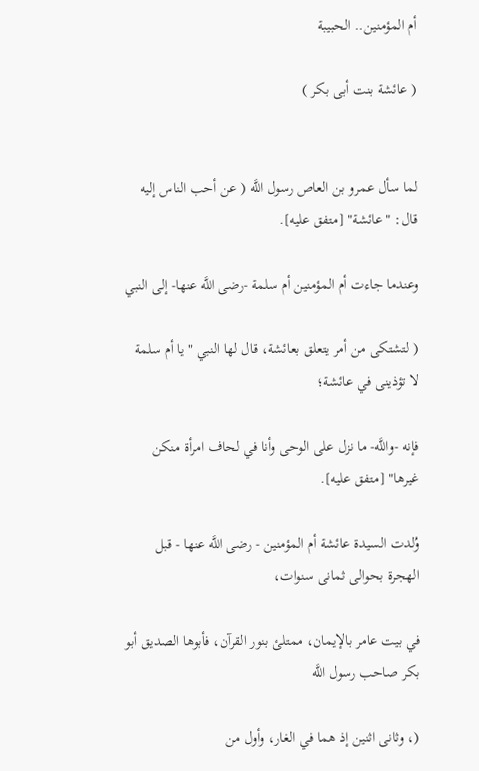أم المؤمنين.. الحبيبة

( عائشة بنت أبى بكر )


لما سأل عمرو بن العاص رسول اللَّه ( عن أحب الناس إليه قال: "عائشة" [متفق عليه].

وعندما جاءت أم المؤمنين أم سلمة -رضى اللَّه عنها- إلى النبي

( لتشتكى من أمر يتعلق بعائشة، قال لها النبي "يا أم سلمة لا تؤذينى في عائشة؛

فإنه -واللَّه- ما نزل على الوحى وأنا في لحاف امرأة منكن غيرها" [متفق عليه].

وُلدت السيدة عائشة أم المؤمنين - رضى اللَّه عنها - قبل الهجرة بحوالى ثمانى سنوات،

في بيت عامر بالإيمان، ممتلئ بنور القرآن، فأبوها الصديق أبو بكر صاحب رسول اللَّه

(، وثانى اثنين إذ هما في الغار، وأول من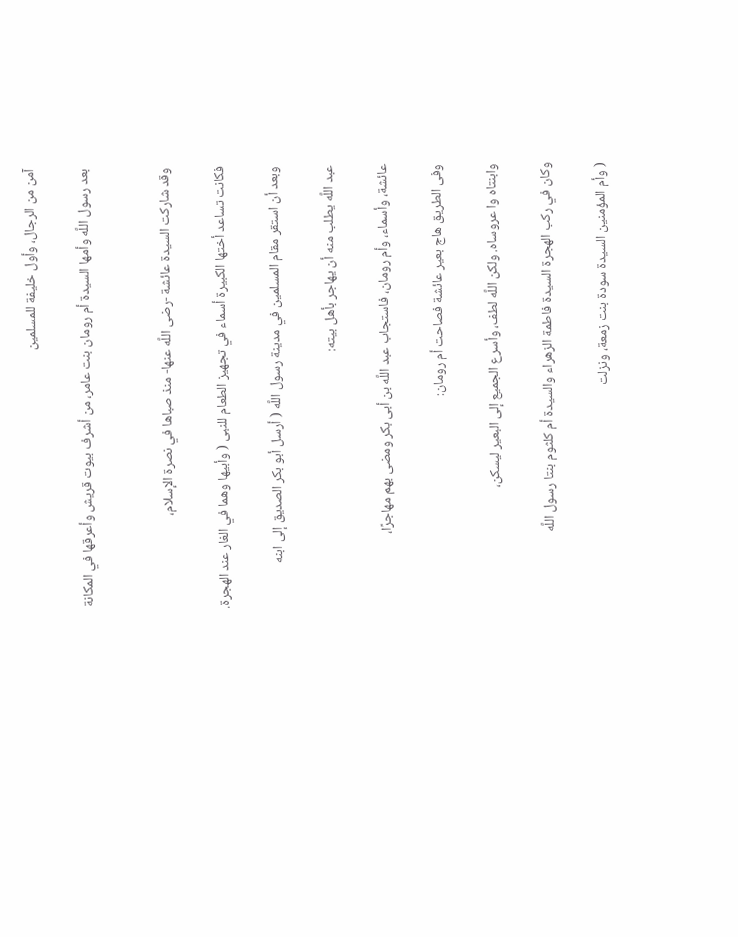آمن من الرجال، وأول خليفة للمسلمين

بعد رسول اللَّه وأمها السيدة أم رومان بنت عامر، من أشرف بيوت قريش وأعرقها في المكانة


وقد شاركت السيدة عائشة -رضى اللَّه عنها- منذ صباها في نصرة الإسلام،

فكانت تساعد أختها الكبيرة أسماء في تجهيز الطعام للنبى ( وأبيها وهما في الغار عند الهجرة.

وبعد أن استقر مقام المسلمين في مدينة رسول اللَّه ( أرسل أبو بكر الصديق إلى ابنه

عبد اللَّه يطلب منه أن يهاجر بأهل بيته:

عائشة، وأسماء، وأم رومان، فاستجاب عبد اللَّه بن أبى بكر ومضى بهم مهاجرًا،

وفى الطريق هاج بعير عائشة فصاحت أم رومان:

وابنتاه وا عروساه. ولكن اللَّه لطف، وأسرع الجميع إلى البعير ليسكن،

وكان في ركب الهجرة السيدة فاطمة الزهراء والسيدة أم كلثوم بنتا رسول اللَّه

( وأم المؤمنين السيدة سودة بنت زمعة، ونزلت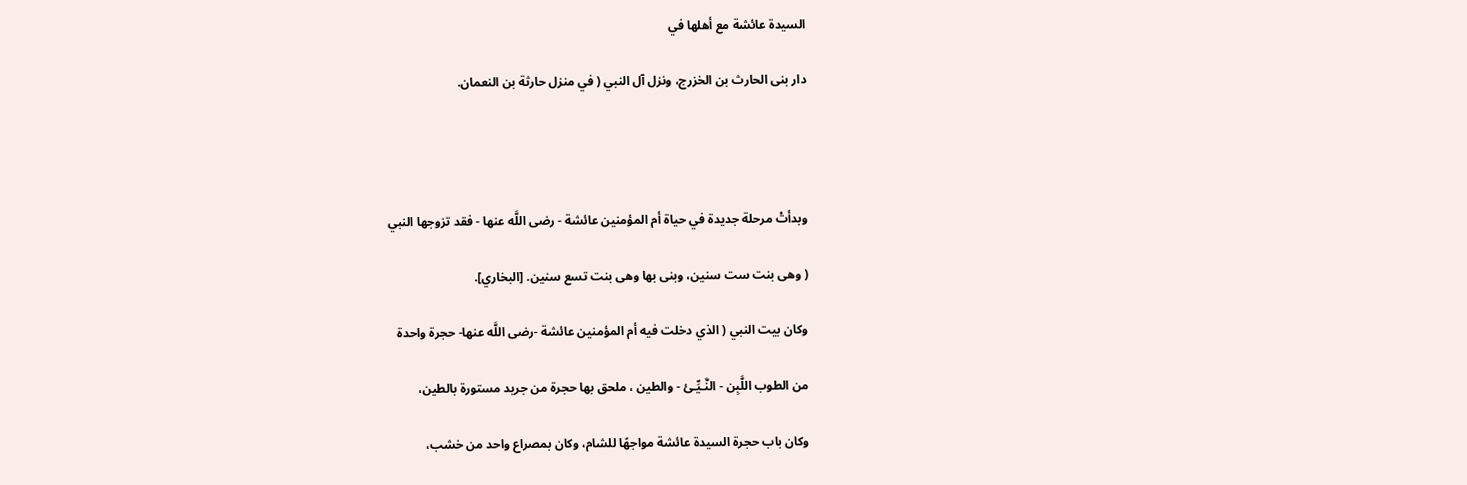السيدة عائشة مع أهلها في

دار بنى الحارث بن الخزرج، ونزل آل النبي ( في منزل حارثة بن النعمان.




وبدأتْ مرحلة جديدة في حياة أم المؤمنين عائشة - رضى اللَّه عنها - فقد تزوجها النبي

( وهى بنت ست سنين، وبنى بها وهى بنت تسع سنين. [البخاري].

وكان بيت النبي ( الذي دخلت فيه أم المؤمنين عائشة -رضى اللَّه عنها- حجرة واحدة

من الطوب اللَّبِن - النَّـيِّـئ - والطين ، ملحق بها حجرة من جريد مستورة بالطين،

وكان باب حجرة السيدة عائشة مواجهًا للشام، وكان بمصراع واحد من خشب،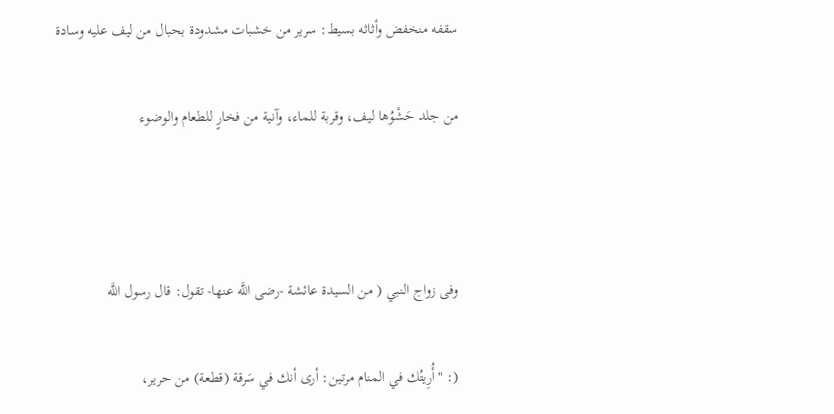سقفه منخفض وأثاثه بسيط: سرير من خشبات مشدودة بحبال من ليف عليه وسادة

من جلد حَشْوُها ليف، وقربة للماء، وآنية من فخارٍ للطعام والوضوء



وفى زواج النبي ( من السيدة عائشة -رضى اللَّه عنها- تقول: قال رسول اللَّه

(: "أُرِيتُك في المنام مرتين: أرى أنك في سَرقة (قطعة) من حرير،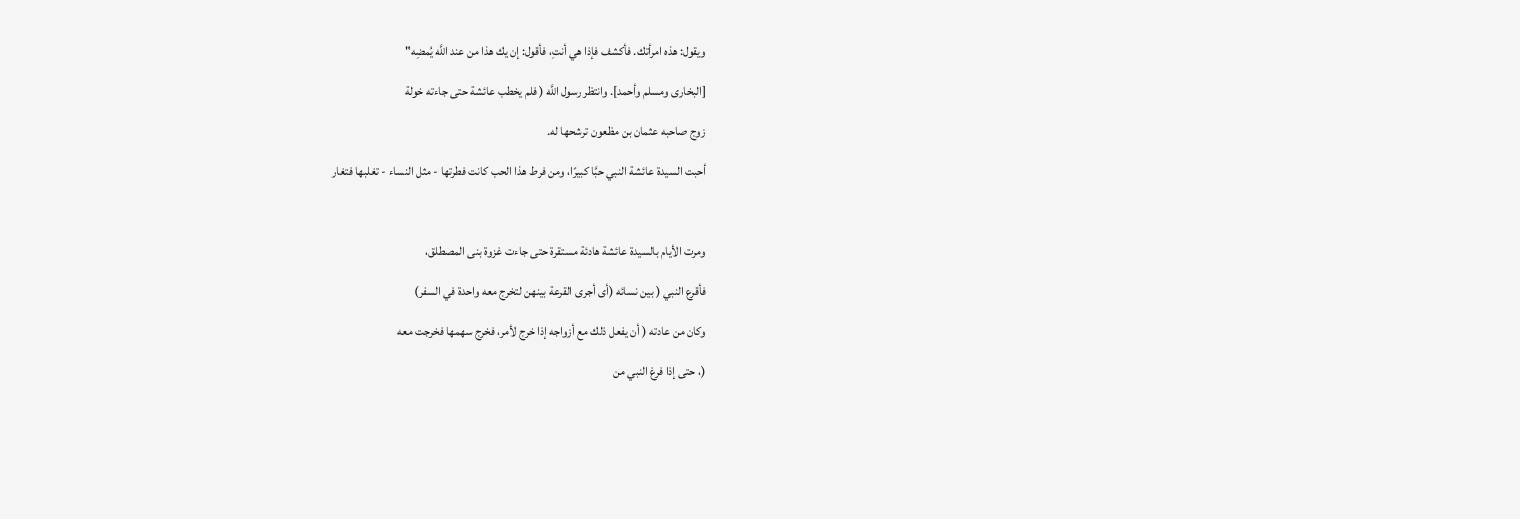ويقول: هذه امرأتك. فأكشف فإذا هي أنتِ، فأقول: إن يك هذا من عند اللَّه يُمضِه"

[البخارى ومسلم وأحمد]. وانتظر رسول اللَّه ( فلم يخطب عائشة حتى جاءته خولة

زوج صاحبه عثمان بن مظعون ترشحها له.

أحبت السيدة عائشة النبي حبَّا كبيرًا، ومن فرط هذا الحب كانت فطرتها - مثل النساء - تغلبها فتغار



ومرت الأيام بالسيدة عائشة هادئة مستقرة حتى جاءت غزوة بنى المصطلق،

فأقرع النبي ( بين نسائه (أى أجرى القرعة بينهن لتخرج معه واحدة في السفر)

وكان من عادته ( أن يفعل ذلك مع أزواجه إذا خرج لأمر، فخرج سهمها فخرجت معه

(، حتى إذا فرغ النبي من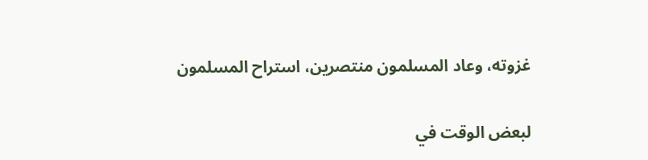غزوته، وعاد المسلمون منتصرين، استراح المسلمون

لبعض الوقت في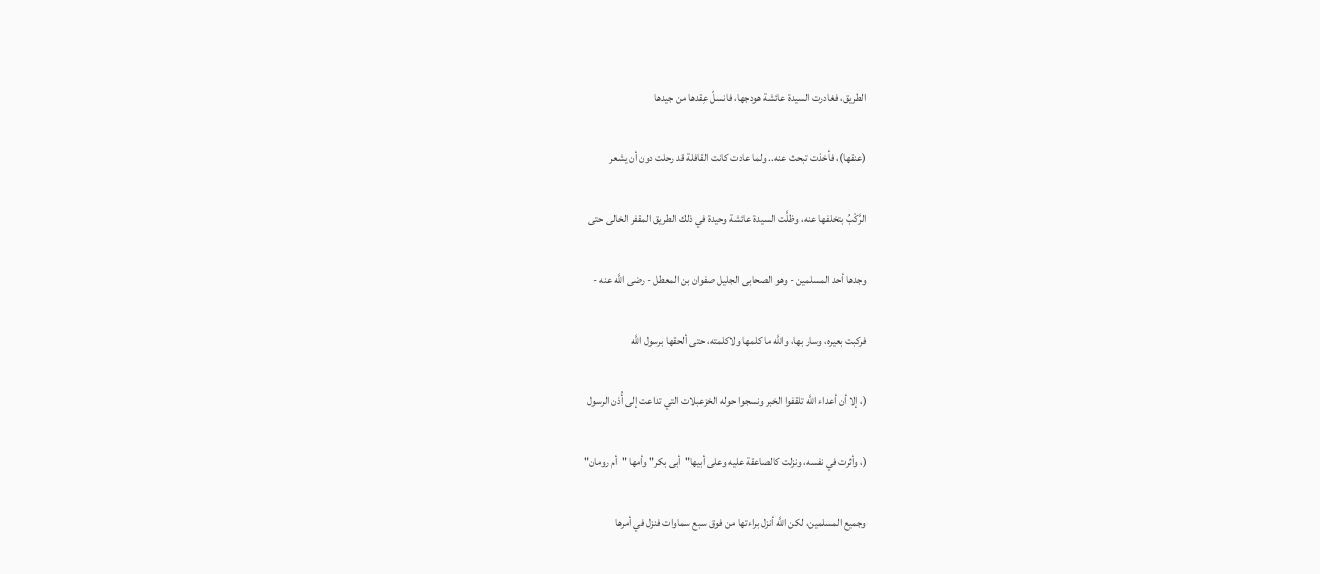الطريق، فغادرت السيدة عائشة هودجها، فانسلّ عِقدها من جيدها

(عنقها)، فأخذت تبحث عنه.. ولما عادت كانت القافلة قد رحلت دون أن يشعر

الرَّكْبُ بتخلفها عنه، وظلَّت السيدة عائشة وحيدة في ذلك الطريق المقفر الخالى حتى

وجدها أحد المسلمين - وهو الصحابى الجليل صفوان بن المعطل - رضى اللَّه عنه -

فركبت بعيره، وسار بها، واللَّه ما كلمها ولاكلمته، حتى ألحقها برسول اللَّه

(، إلا أن أعداء اللَّه تلقفوا الخبر ونسجوا حوله الخزعبلات التي تداعت إلى أُذن الرسول

(، وأثرت في نفسه، ونزلت كالصاعقة عليه وعلى أبيها"أبى بكر" وأمها "أم رومان"

وجميع المسلمين، لكن اللَّه أنزل براءتها من فوق سبع سماوات فنزل في أمرها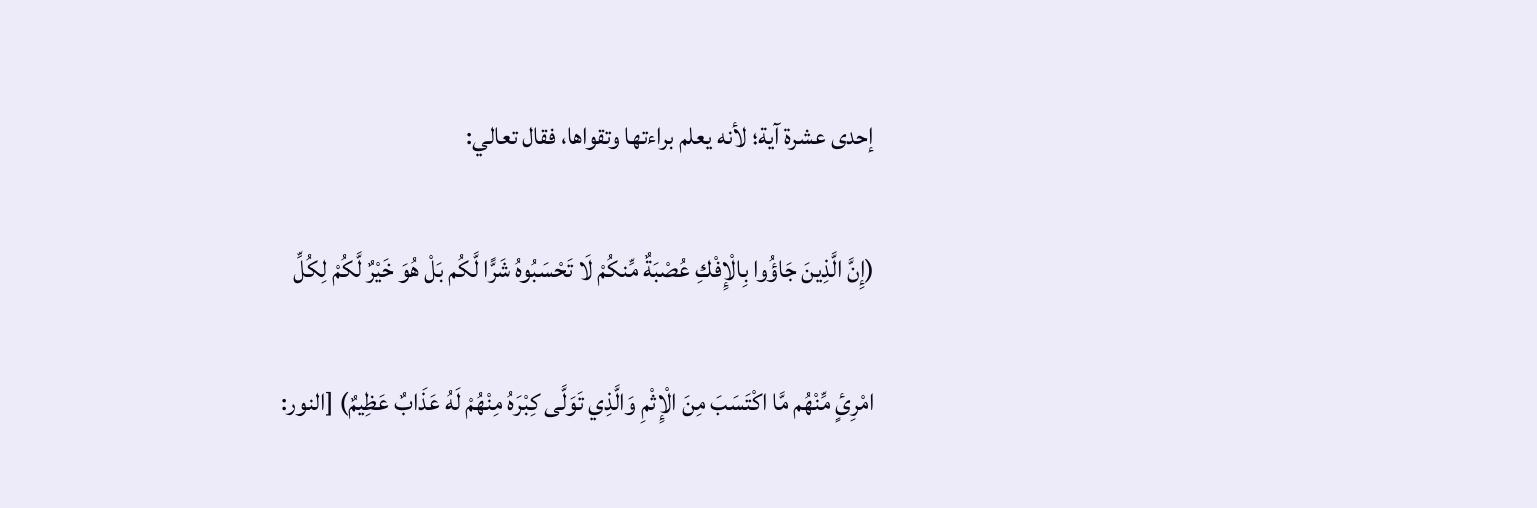إحدى عشرة آية؛ لأنه يعلم براءتها وتقواها، فقال تعالي:

(إِنَّ الَّذِينَ جَاؤُوا بِالْإِفْكِ عُصْبَةٌ مِّنكُمْ لَا تَحْسَبُوهُ شَرًّا لَّكُم بَلْ هُوَ خَيْرٌ لَّكُمْ لِكُلِّ

امْرِئٍ مِّنْهُم مَّا اكْتَسَبَ مِنَ الْإِثْمِ وَالَّذِي تَوَلَّى كِبْرَهُ مِنْهُمْ لَهُ عَذَابٌ عَظِيمٌ) [النور: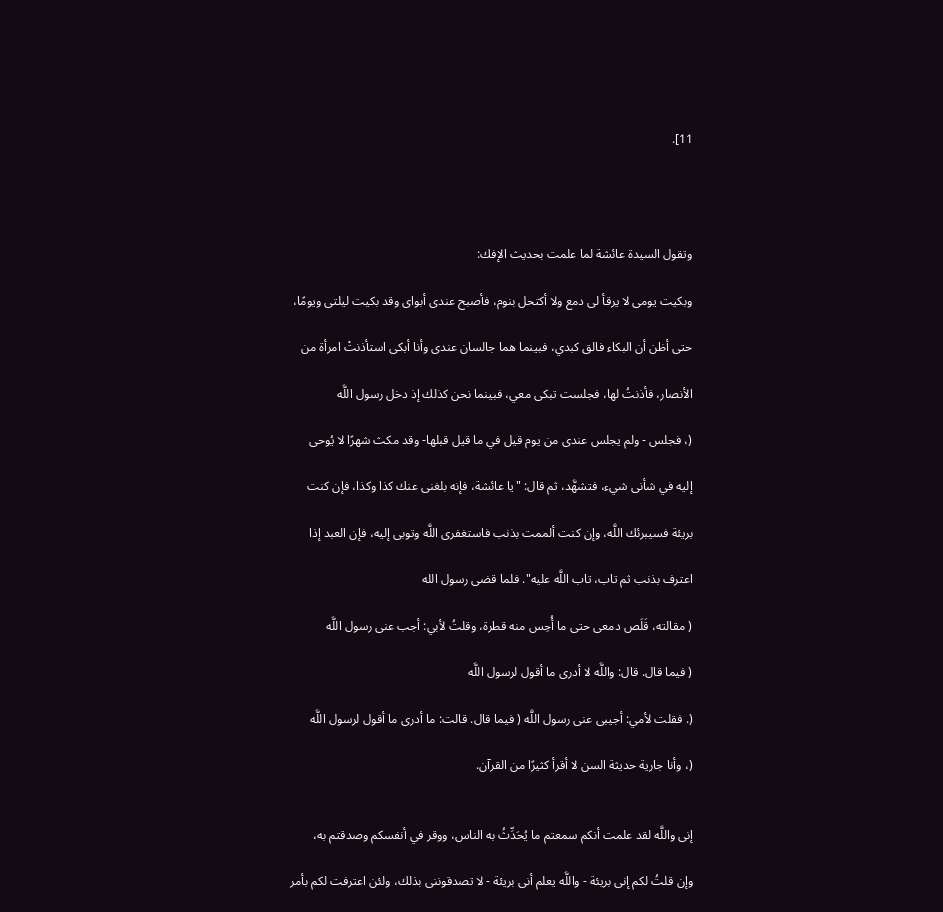11].




وتقول السيدة عائشة لما علمت بحديث الإفك:

وبكيت يومى لا يرقأ لى دمع ولا أكتحل بنوم، فأصبح عندى أبواى وقد بكيت ليلتى ويومًا،

حتى أظن أن البكاء فالق كبدي، فبينما هما جالسان عندى وأنا أبكى استأذنتْ امرأة من

الأنصار، فأذنتُ لها، فجلست تبكى معي، فبينما نحن كذلك إذ دخل رسول اللَّه

(، فجلس - ولم يجلس عندى من يوم قيل في ما قيل قبلها- وقد مكث شهرًا لا يُوحى

إليه في شأنى شيء، فتشهَّد، ثم قال: "يا عائشة، فإنه بلغنى عنك كذا وكذا، فإن كنت

بريئة فسيبرئك اللَّه، وإن كنت ألممت بذنب فاستغفرى اللَّه وتوبى إليه، فإن العبد إذا

اعترف بذنب ثم تاب، تاب اللَّه عليه". فلما قضى رسول الله

( مقالته، قَلَص دمعى حتى ما أُحِس منه قطرة، وقلتُ لأبي: أجب عنى رسول اللَّه

( فيما قال. قال: واللَّه لا أدرى ما أقول لرسول اللَّه

(. فقلت لأمي: أجيبى عنى رسول اللَّه ( فيما قال. قالت: ما أدرى ما أقول لرسول اللَّه

(، وأنا جارية حديثة السن لا أقرأ كثيرًا من القرآن.


إنى واللَّه لقد علمت أنكم سمعتم ما يُحَدِّثُ به الناس، ووقر في أنفسكم وصدقتم به،

وإن قلتُ لكم إنى بريئة - واللَّه يعلم أنى بريئة - لا تصدقوننى بذلك، ولئن اعترفت لكم بأمر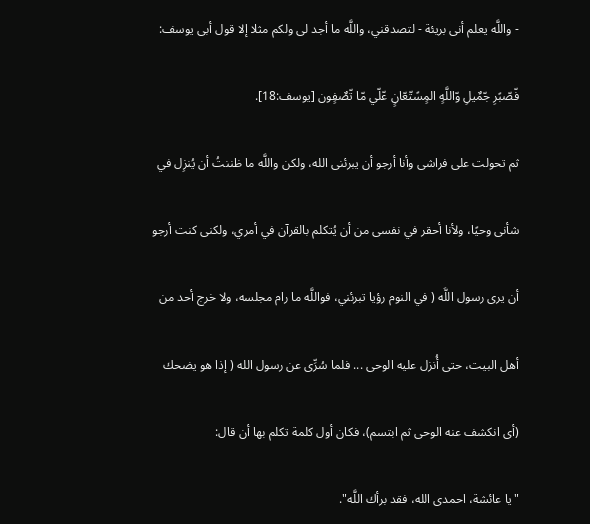- واللَّه يعلم أنى بريئة - لتصدقني، واللَّه ما أجد لى ولكم مثلا إلا قول أبى يوسف:

فّصّبًرِ جّمٌيلِ وّاللَّهٍ المٍسًتّعّانٍ عّلّي مّا تّصٌفٍون [يوسف:18].

ثم تحولت على فراشى وأنا أرجو أن يبرئنى الله، ولكن واللَّه ما ظننتُ أن يُنزِل في

شأنى وحيًا، ولأنا أحقر في نفسى من أن يُتكلم بالقرآن في أمري، ولكنى كنت أرجو

أن يرى رسول اللَّه ( في النوم رؤيا تبرئني، فواللَّه ما رام مجلسه، ولا خرج أحد من

أهل البيت، حتى أُنزل عليه الوحى ... فلما سُرِّى عن رسول الله ( إذا هو يضحك

(أى انكشف عنه الوحى ثم ابتسم)، فكان أول كلمة تكلم بها أن قال:

"يا عائشة، احمدى الله، فقد برأك اللَّه".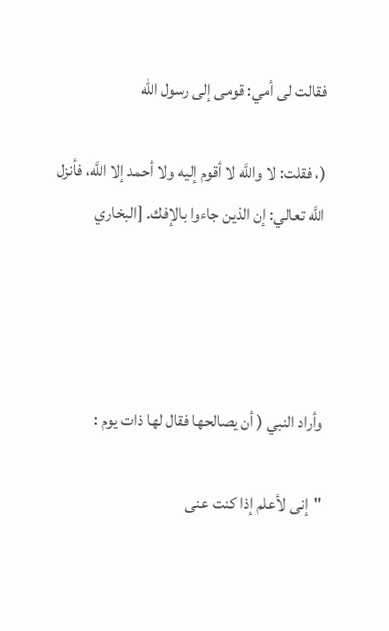فقالت لى أمي: قومى إلى رسول الله

(، فقلت: لا واللَّه لا أقوم إليه ولا أحمد إلا اللَّه، فأنزل اللَّه تعالي: إن الذين جاءوا بالإفك. [البخاري




وأراد النبي ( أن يصالحها فقال لها ذات يوم :

"إنى لأعلم إذا كنت عنى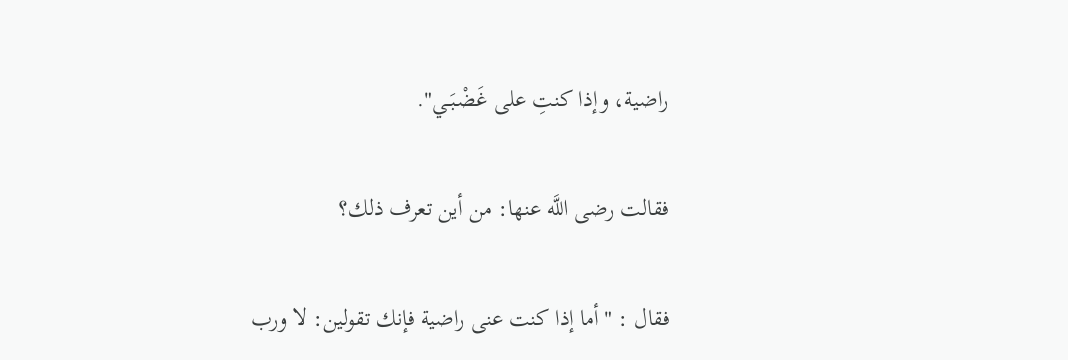راضية، وإذا كنتِ على غَضْـبَـي".

فقالت رضى اللَّه عنها: من أين تعرف ذلك؟

فقال : "أما إذا كنت عنى راضية فإنك تقولين: لا ورب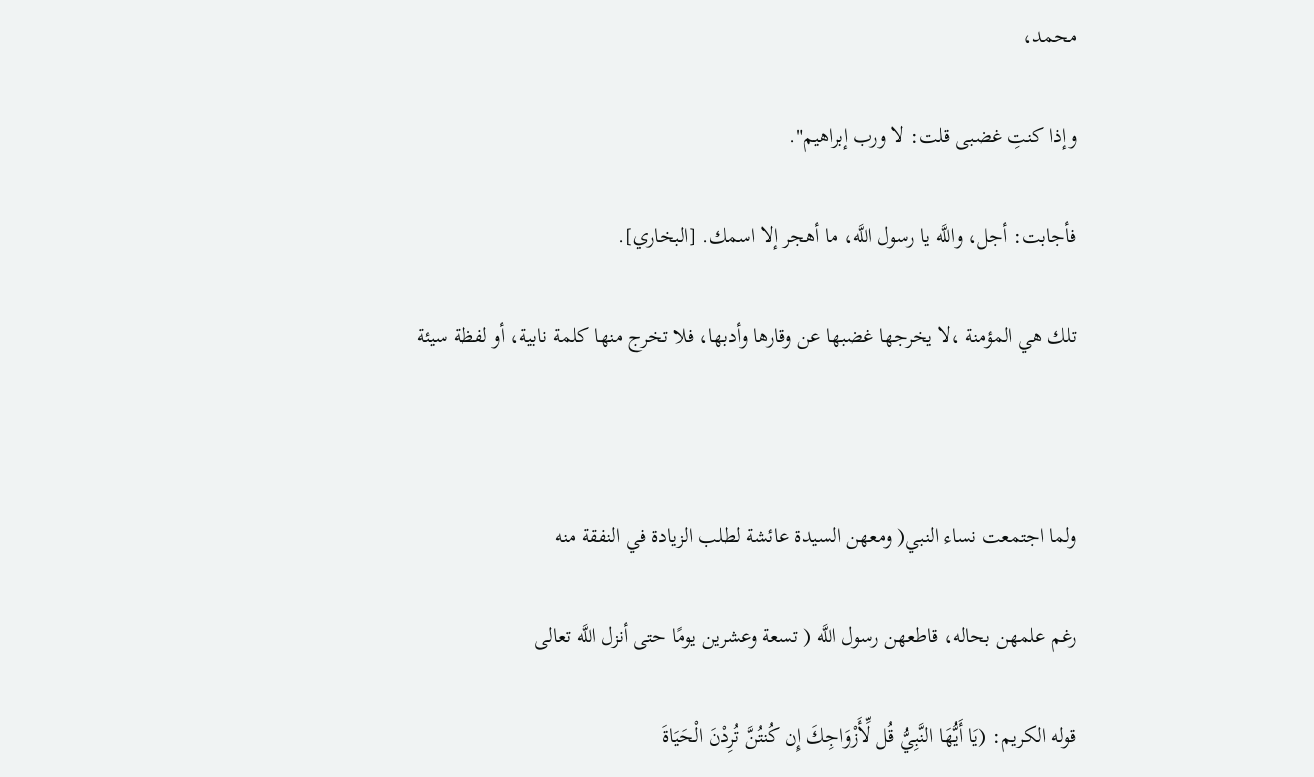محمد،

وإذا كنتِ غضبى قلت: لا ورب إبراهيم".

فأجابت: أجل، واللَّه يا رسول اللَّه، ما أهجر إلا اسمك. [البخاري].

تلك هي المؤمنة ،لا يخرجها غضبها عن وقارها وأدبها، فلا تخرج منها كلمة نابية، أو لفظة سيئة



ولما اجتمعت نساء النبي( ومعهن السيدة عائشة لطلب الزيادة في النفقة منه

رغم علمهن بحاله، قاطعهن رسول اللَّه ( تسعة وعشرين يومًا حتى أنزل اللَّه تعالى

قوله الكريم: (يَا أَيُّهَا النَّبِيُّ قُل لِّأَزْوَاجِكَ إِن كُنتُنَّ تُرِدْنَ الْحَيَاةَ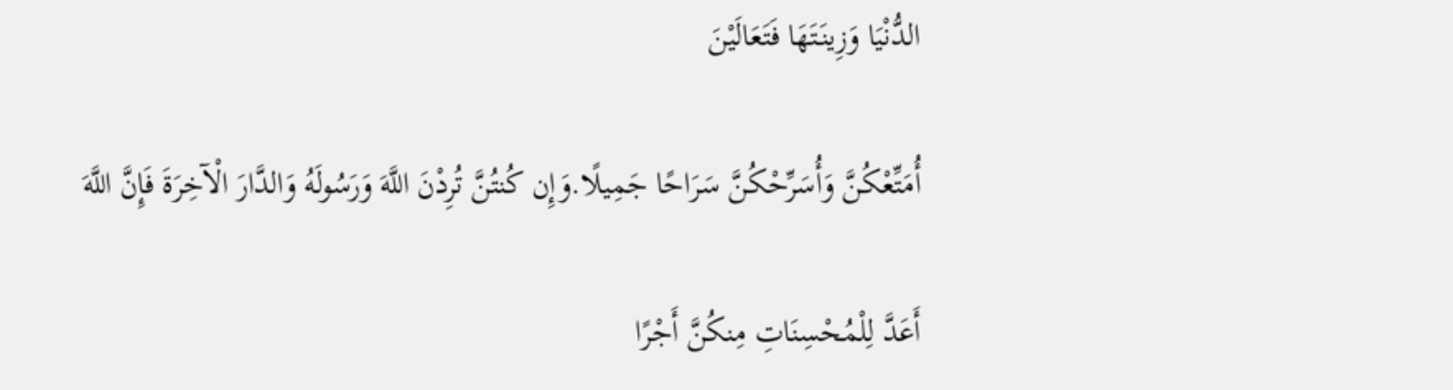الدُّنْيَا وَزِينَتَهَا فَتَعَالَيْنَ

أُمَتِّعْكُنَّ وَأُسَرِّحْكُنَّ سَرَاحًا جَمِيلًا.وَإِن كُنتُنَّ تُرِدْنَ اللَّهَ وَرَسُولَهُ وَالدَّارَ الْآخِرَةَ فَإِنَّ اللَّهَ

أَعَدَّ لِلْمُحْسِنَاتِ مِنكُنَّ أَجْرًا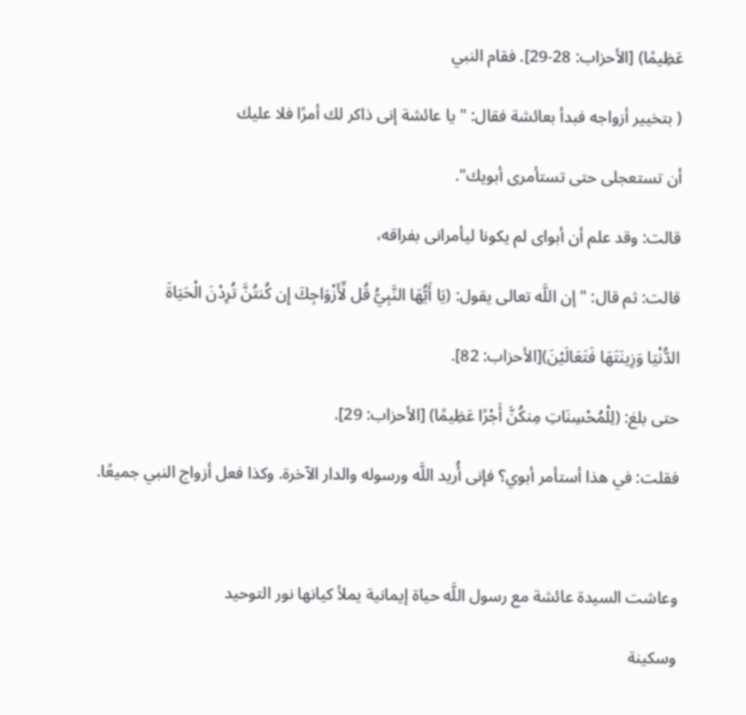عَظِيمًا) [الأحزاب: 28-29]. فقام النبي

( بتخيير أزواجه فبدأ بعائشة فقال: "يا عائشة إنى ذاكر لك أمرًا فلا عليك

أن تستعجلى حتى تستأمرى أبويك".

قالت: وقد علم أن أبواى لم يكونا ليأمرانى بفراقه،

قالت: ثم قال: "إن اللَّه تعالى يقول: (يَا أَيُّهَا النَّبِيُّ قُل لِّأَزْوَاجِكَ إِن كُنتُنَّ تُرِدْنَ الْحَيَاةَ

الدُّنْيَا وَزِينَتَهَا فَتَعَالَيْنَ)[الأحزاب: 82].

حتى بلغ: (لِلْمُحْسِنَاتِ مِنكُنَّ أَجْرًا عَظِيمًا) [الأحزاب: 29].

فقلت: في هذا أستأمر أبوي؟ فإنى أُريد اللَّه ورسوله والدار الآخرة. وكذا فعل أزواج النبي جميعًا.



وعاشت السيدة عائشة مع رسول اللَّه حياة إيمانية يملأ كيانها نور التوحيد

وسكينة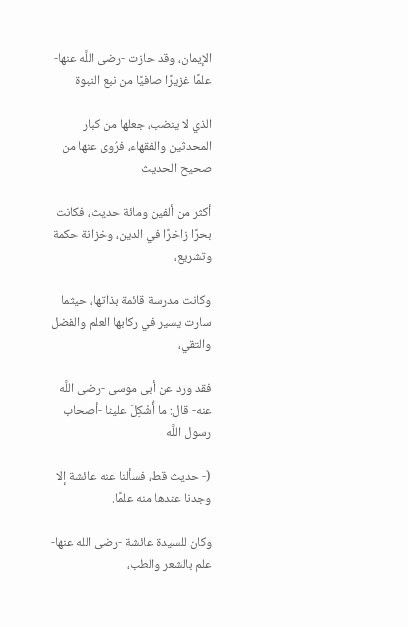الإيمان، وقد حازت -رضى اللَّه عنها- علمًا غزيرًا صافيًا من نبع النبوة

الذي لا ينضب، جعلها من كبار المحدثين والفقهاء، فرُوى عنها من صحيح الحديث

أكثر من ألفين ومائة حديث، فكانت بحرًا زاخرًا في الدين، وخزانة حكمة وتشريع،

وكانت مدرسة قائمة بذاتها، حيثما سارت يسير في ركابها العلم والفضل والتقي،

فقد ورد عن أبى موسى -رضى اللَّه عنه- قال: ما أُشْكِلَ علينا -أصحاب رسول اللَّه

(- حديث قط، فسألنا عنه عائشة إلا وجدنا عندها منه علمًا.

وكان للسيدة عائشة -رضى الله عنها- علم بالشعر والطب،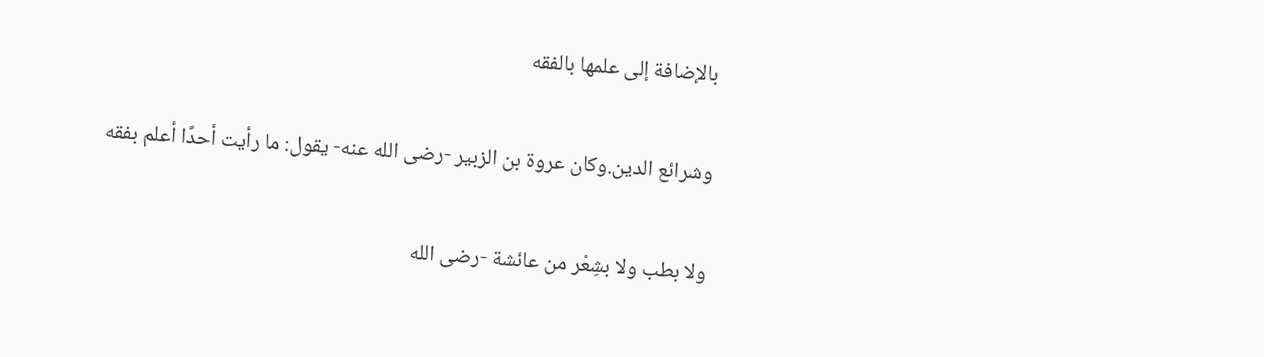بالإضافة إلى علمها بالفقه

وشرائع الدين.وكان عروة بن الزبير -رضى الله عنه- يقول: ما رأيت أحدًا أعلم بفقه

ولا بطب ولا بشِعْر من عائشة -رضى الله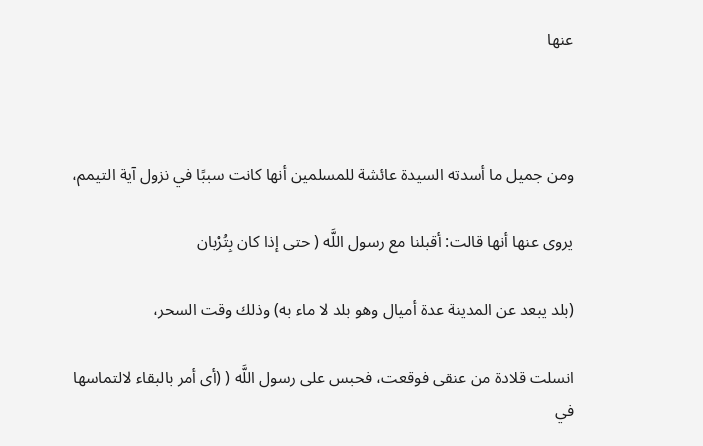عنها



ومن جميل ما أسدته السيدة عائشة للمسلمين أنها كانت سببًا في نزول آية التيمم،

يروى عنها أنها قالت: أقبلنا مع رسول اللَّه ( حتى إذا كان بِتُرْبان

(بلد يبعد عن المدينة عدة أميال وهو بلد لا ماء به) وذلك وقت السحر،

انسلت قلادة من عنقى فوقعت، فحبس على رسول اللَّه ( (أى أمر بالبقاء لالتماسها في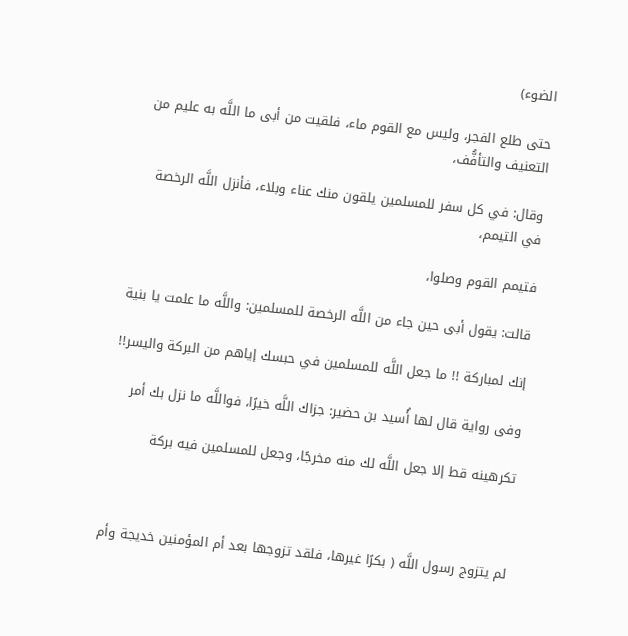الضوء)

حتى طلع الفجر، وليس مع القوم ماء، فلقيت من أبى ما اللَّه به عليم من التعنيف والتأفُّف،

وقال: في كل سفر للمسلمين يلقون منك عناء وبلاء، فأنزل اللَّه الرخصة في التيمم،

فتيمم القوم وصلوا،

قالت: يقول أبى حين جاء من اللَّه الرخصة للمسلمين: واللَّه ما علمت يا بنية

إنك لمباركة !! ما جعل اللَّه للمسلمين في حبسك إياهم من البركة واليسر!!

وفى رواية قال لها أُسيد بن حضير: جزاك اللَّه خيرًا، فواللَّه ما نزل بك أمر

تكرهينه قط إلا جعل اللَّه لك منه مخرجًا، وجعل للمسلمين فيه بركة



لم يتزوج رسول اللَّه ( بكرًا غيرها، فلقد تزوجها بعد أم المؤمنين خديجة وأم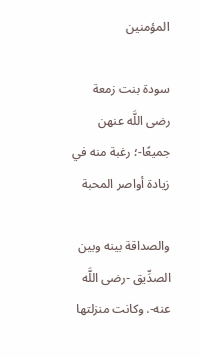المؤمنين

سودة بنت زمعة رضى اللَّه عنهن جميعًا-؛ رغبة منه في زيادة أواصر المحبة

والصداقة بينه وبين الصدِّيق -رضى اللَّه عنه-. وكانت منزلتها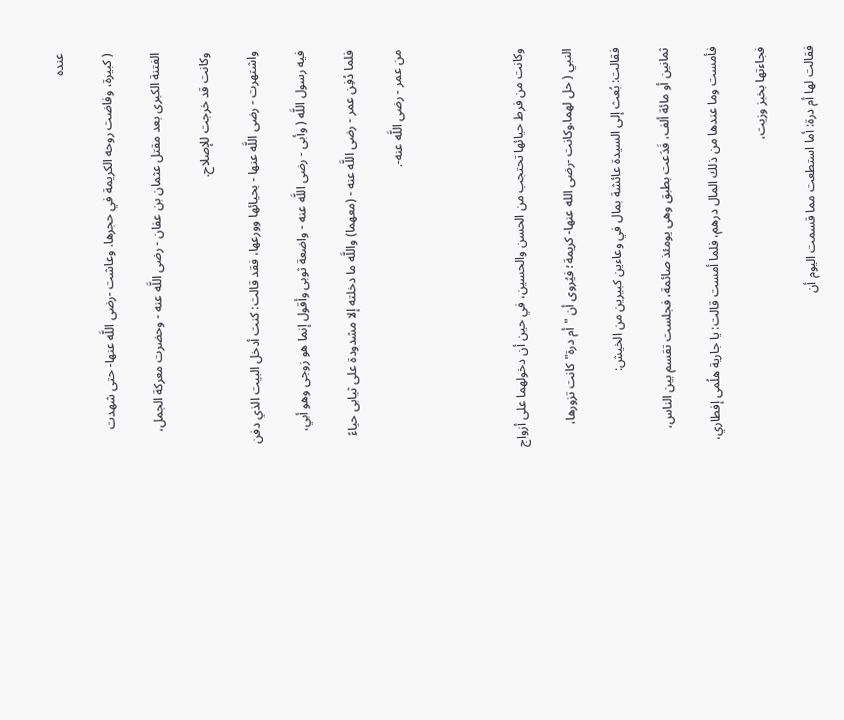عنده

( كبيرة، وفاضت روحه الكريمة في حجرها. وعاشت -رضى اللَّه عنها- حتى شهدت

الفتنة الكبرى بعد مقتل عثمان بن عفان - رضى اللَّه عنه - وحضرت معركة الجمل،

وكانت قد خرجت للإصلاح.

واشتهرت - رضى اللَّه عنها - بحيائها وورعها، فقد قالت: كنت أدخل البيت الذي دفن

فيه رسول اللَّه ( وأبى - رضى اللَّه عنه - واضعة ثوبى وأقول إنما هو زوجى وهو أبي،

فلما دُفِن عمر - رضى اللَّه عنه - (معهما) واللَّه ما دخلته إلا مشدودة على ثيابى حياءً

من عمر - رضى اللَّه عنه-.




وكانت من فرط حيائها تحتجب من الحسن والحسين، في حين أن دخولهما على أزواج

النبي ( حل لهما.وكانت -رضى الله عنها- كريمة؛ فيُروى أن "أم درة" كانت تزورها،

فقالت: بُعث إلى السيدة عائشة بمال في وعاءين كبيرين من الخيش:

ثمانين أو مائة ألف، فَدَعت بطبق وهى يومئذ صائمة، فجلست تقسم بين الناس،

فأمست وما عندها من ذلك المال درهم، فلما أمست قالت: يا جارية هلُمى إفطاري،

فجاءتها بخبز وزيت،

فقالت لها أم درة: أما استطعت مما قسمت اليوم أن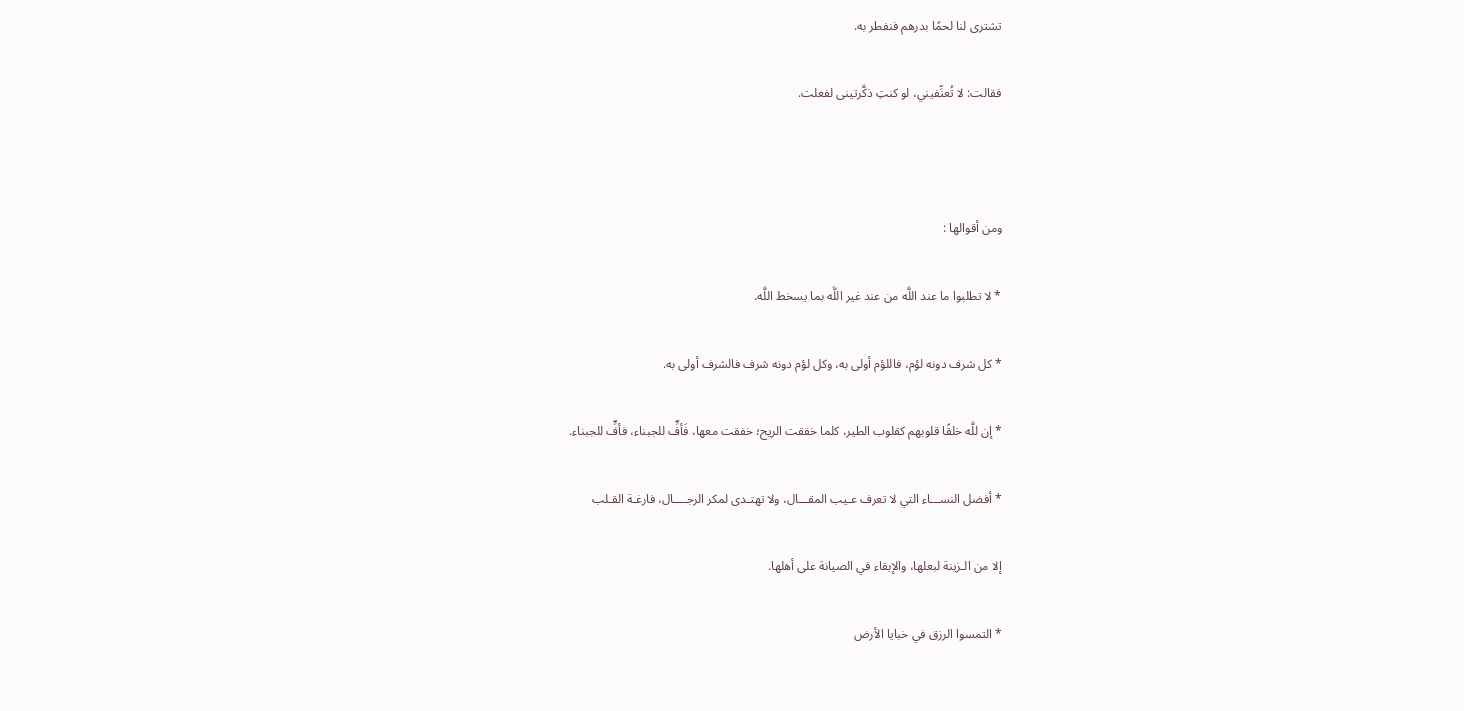تشترى لنا لحمًا بدرهم فنفطر به.

فقالت: لا تُعنِّفيني، لو كنتِ ذكَّرتينى لفعلت.



ومن أقوالها :

* لا تطلبوا ما عند اللَّه من عند غير اللَّه بما يسخط اللَّه.

* كل شرف دونه لؤم، فاللؤم أولى به، وكل لؤم دونه شرف فالشرف أولى به.

* إن للَّه خلقًا قلوبهم كقلوب الطير، كلما خفقت الريح؛ خفقت معها، فَأفٍّ للجبناء، فأفٍّ للجبناء.

* أفضل النســـاء التي لا تعرف عـيب المقـــال، ولا تهتـدى لمكر الرجــــال، فارغـة القـلب

إلا من الـزينة لبعلها، والإبقاء في الصيانة على أهلها.

* التمسوا الرزق في خبايا الأرض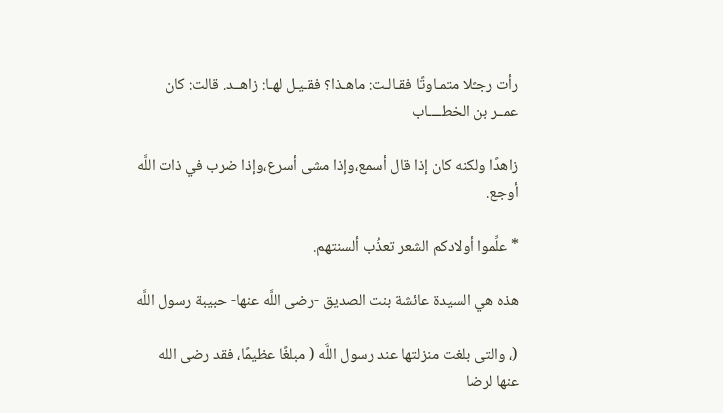رأت رجـًلا متمـاوتًا فقـالـت: ماهـذا؟ فقـيـل لهـا: زاهــد. قالت: كان عمــر بن الخطــــاب

زاهدًا ولكنه كان إذا قال أسمع،وإذا مشى أسرع،وإذا ضرب في ذات اللَّه أوجع.

* علِّموا أولادكم الشعر تعذُب ألسنتهم.

هذه هي السيدة عائشة بنت الصديق -رضى اللَّه عنها- حبيبة رسول اللَّه

(، والتى بلغت منزلتها عند رسول اللَّه ( مبلغًا عظيمًا، فقد رضى الله عنها لرضا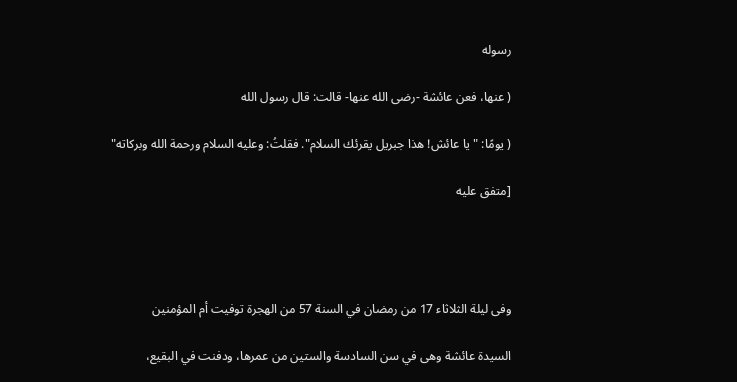رسوله

( عنها، فعن عائشة -رضى الله عنها- قالت: قال رسول الله

( يومًا: "يا عائش! هذا جبريل يقرئك السلام". فقلتُ: وعليه السلام ورحمة الله وبركاته"

[متفق عليه




وفى ليلة الثلاثاء 17 من رمضان في السنة 57 من الهجرة توفيت أم المؤمنين

السيدة عائشة وهى في سن السادسة والستين من عمرها، ودفنت في البقيع،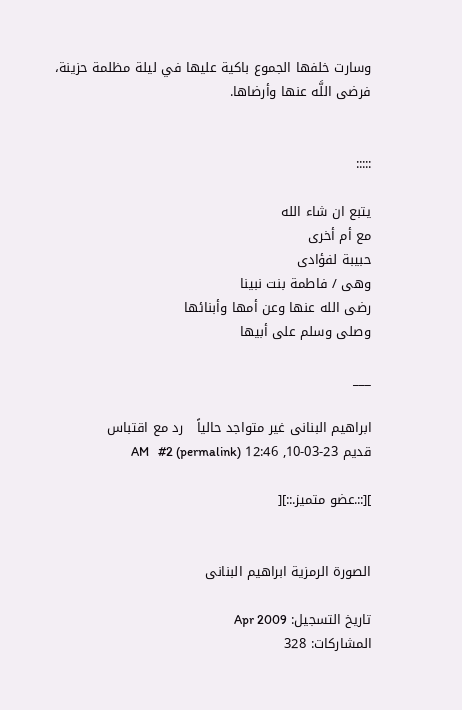وسارت خلفها الجموع باكية عليها في ليلة مظلمة حزينة، فرضى اللَّه عنها وأرضاها.


:::::

يتبع ان شاء الله
مع أم أخرى
حبيبة لفؤادى
وهى / فاطمة بنت نبينا
رضى الله عنها وعن أمها وأبنائها
وصلى وسلم على أبيها

___

ابراهيم البنانى غير متواجد حالياً   رد مع اقتباس
قديم 23-03-10, 12:46 AM   #2 (permalink)

][::.عضو متميز.::][


الصورة الرمزية ابراهيم البنانى

تاريخ التسجيل: Apr 2009
المشاركات: 328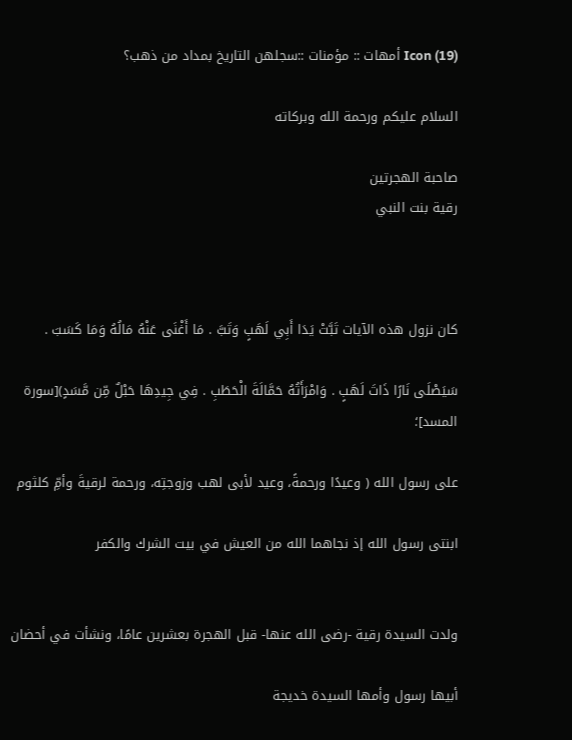Icon (19) أمهات :: مؤمنات ::سجلهن التاريخ بمداد من ذهب؟

السلام عليكم ورحمة الله وبركاته

صاحبة الهجرتين
رقية بنت النبي



كان نزول هذه الآيات تَبَّتْ يَدَا أَبِي لَهَبٍ وَتَبَّ . مَا أَغْنَى عَنْهُ مَالُهُ وَمَا كَسَبَ .

سَيَصْلَى نَارًا ذَاتَ لَهَبٍ . وَامْرَأَتُهُ حَمَّالَةَ الْحَطَبِ . فِي جِيدِهَا حَبْلٌ مِّن مَّسَدٍ)[سورة المسد]؛

على رسول الله ( وعيدًا ورحمةً، وعيد لأبى لهب وزوجتِه، ورحمة لرقيةَ وأمِّ كلثوم

ابنتى رسول الله إذ نجاهما الله من العيش في بيت الشرك والكفر


ولدت السيدة رقية -رضى الله عنها- قبل الهجرة بعشرين عامًا، ونشأت في أحضان

أبيها رسول وأمها السيدة خديجة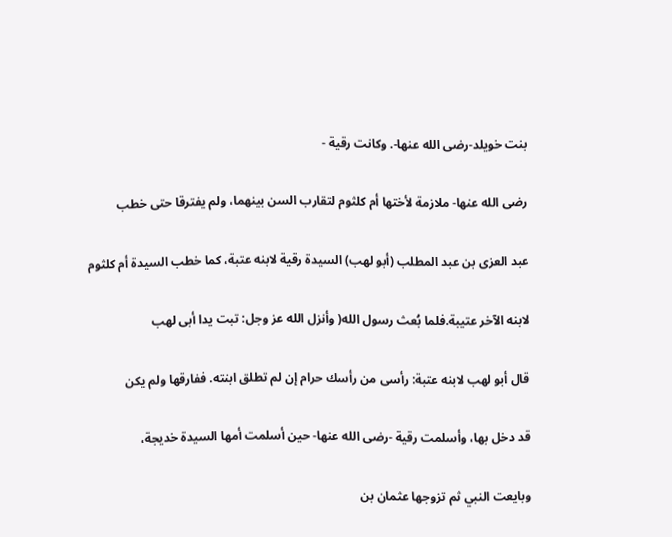بنت خويلد-رضى الله عنها-. وكانت رقية -

رضى الله عنها- ملازمة لأختها أم كلثوم لتقارب السن بينهما، ولم يفترقا حتى خطب

عبد العزى بن عبد المطلب (أبو لهب) السيدة رقية لابنه عتبة، كما خطب السيدة أم كلثوم

لابنه الآخر عتيبة.فلما بُعث رسول الله( وأنزل الله عز وجل: تبت يدا أبى لهب

قال أبو لهب لابنه عتبة: رأسى من رأسك حرام إن لم تطلق ابنته. ففارقها ولم يكن

قد دخل بها، وأسلمت رقية -رضى الله عنها- حين أسلمت أمها السيدة خديجة،

وبايعت النبي ثم تزوجها عثمان بن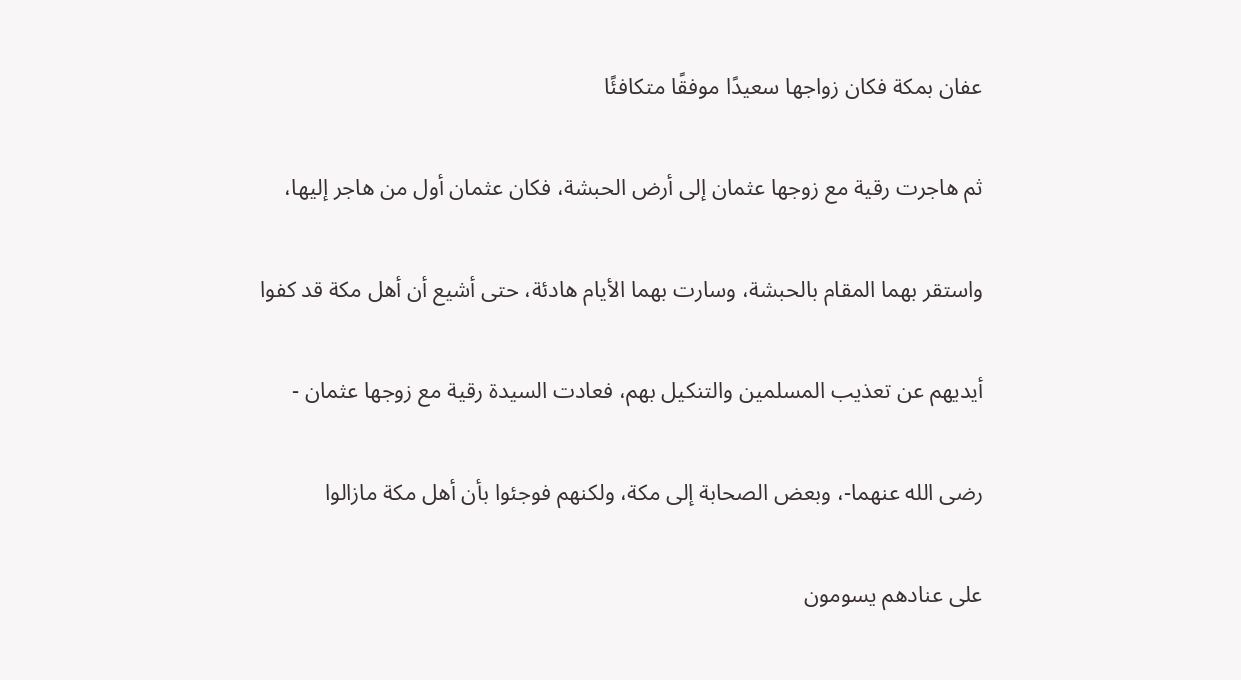عفان بمكة فكان زواجها سعيدًا موفقًا متكافئًا

ثم هاجرت رقية مع زوجها عثمان إلى أرض الحبشة، فكان عثمان أول من هاجر إليها،

واستقر بهما المقام بالحبشة، وسارت بهما الأيام هادئة، حتى أشيع أن أهل مكة قد كفوا

أيديهم عن تعذيب المسلمين والتنكيل بهم، فعادت السيدة رقية مع زوجها عثمان -

رضى الله عنهما-، وبعض الصحابة إلى مكة، ولكنهم فوجئوا بأن أهل مكة مازالوا

على عنادهم يسومون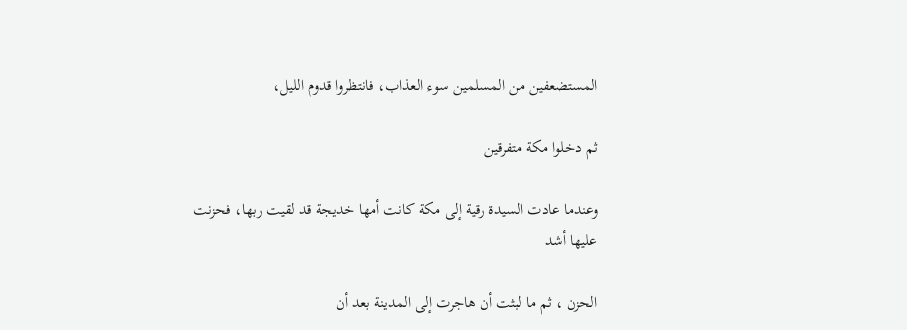المستضعفين من المسلمين سوء العذاب، فانتظروا قدوم الليل،

ثم دخلوا مكة متفرقين

وعندما عادت السيدة رقية إلى مكة كانت أمها خديجة قد لقيت ربها، فحزنت عليها أشد

الحزن ، ثم ما لبثت أن هاجرت إلى المدينة بعد أن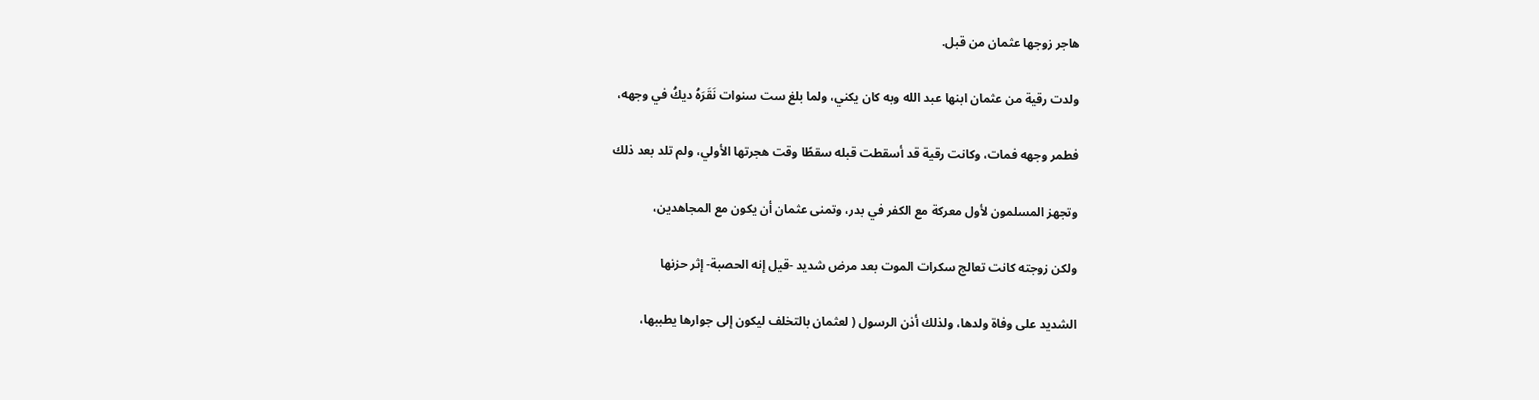هاجر زوجها عثمان من قبل.

ولدت رقية من عثمان ابنها عبد الله وبه كان يكني، ولما بلغ ست سنوات نَقَرَهُ ديكُ في وجهه،

فطمر وجهه فمات، وكانت رقية قد أسقطت قبله سقطًا وقت هجرتها الأولي، ولم تلد بعد ذلك

وتجهز المسلمون لأول معركة مع الكفر في بدر، وتمنى عثمان أن يكون مع المجاهدين،

ولكن زوجته كانت تعالج سكرات الموت بعد مرض شديد -قيل إنه الحصبة- إثر حزنها

الشديد على وفاة ولدها، ولذلك أذن الرسول ( لعثمان بالتخلف ليكون إلى جوارها يطببها،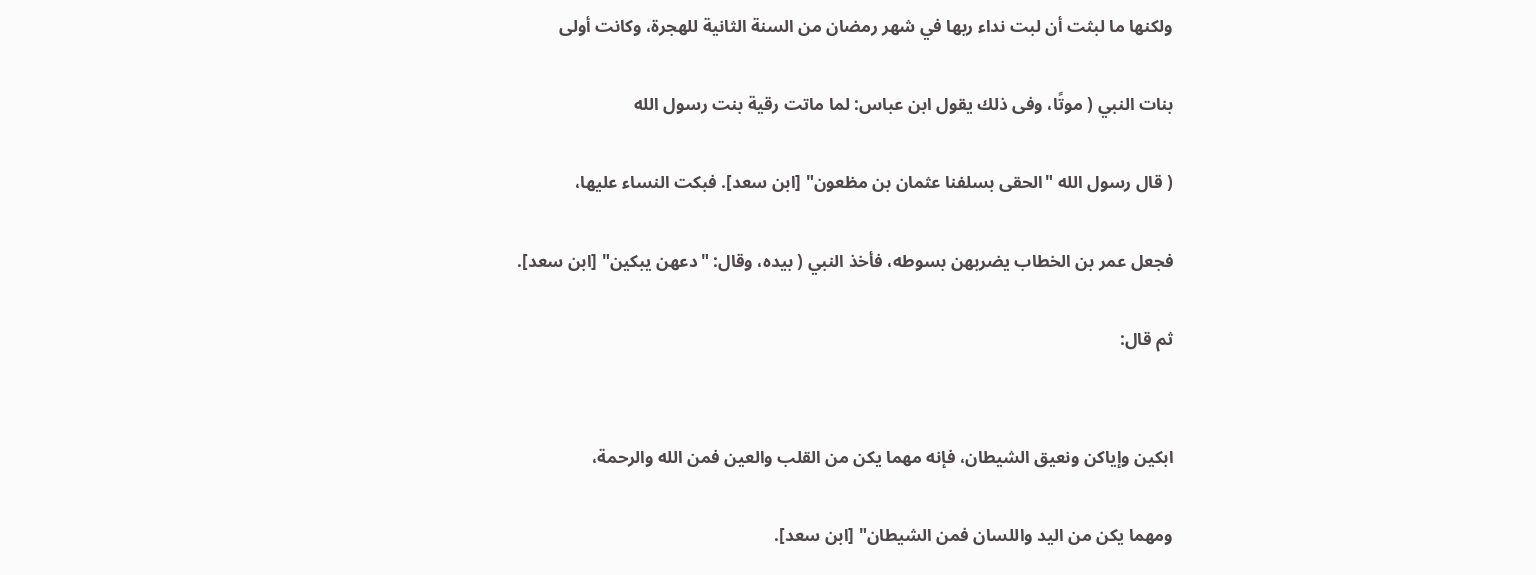ولكنها ما لبثت أن لبت نداء ربها في شهر رمضان من السنة الثانية للهجرة، وكانت أولى

بنات النبي ( موتًا، وفى ذلك يقول ابن عباس: لما ماتت رقية بنت رسول الله

( قال رسول الله "الحقى بسلفنا عثمان بن مظعون" [ابن سعد]. فبكت النساء عليها،

فجعل عمر بن الخطاب يضربهن بسوطه، فأخذ النبي ( بيده، وقال: "دعهن يبكين" [ابن سعد].

ثم قال:


ابكين وإياكن ونعيق الشيطان، فإنه مهما يكن من القلب والعين فمن الله والرحمة،

ومهما يكن من اليد واللسان فمن الشيطان" [ابن سعد].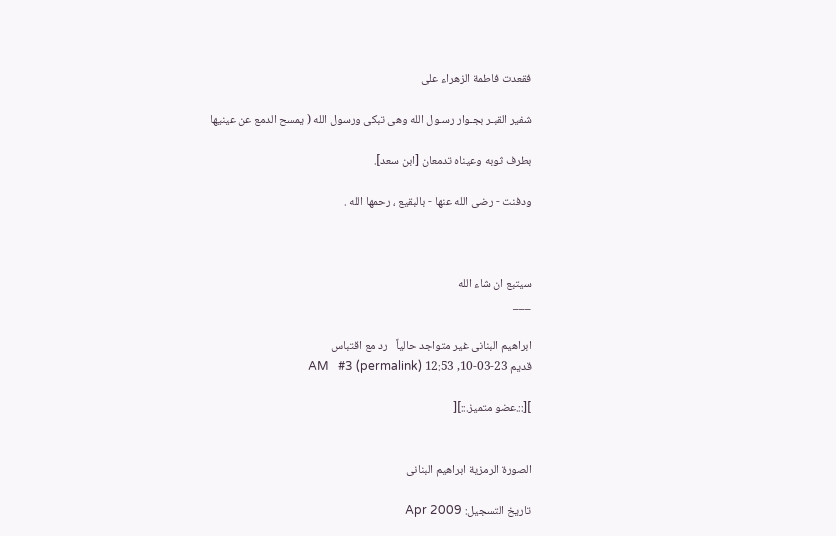فقعدت فاطمة الزهراء على

شفير القبـر بجـوار رسـول الله وهى تبكى ورسول الله ( يمسح الدمع عن عينيها

بطرف ثوبه وعيناه تدمعان [ابن سعد].

ودفنت - رضى الله عنها - بالبقيع ، رحمها الله .



سيتبع ان شاء الله
___

ابراهيم البنانى غير متواجد حالياً   رد مع اقتباس
قديم 23-03-10, 12:53 AM   #3 (permalink)

][::.عضو متميز.::][


الصورة الرمزية ابراهيم البنانى

تاريخ التسجيل: Apr 2009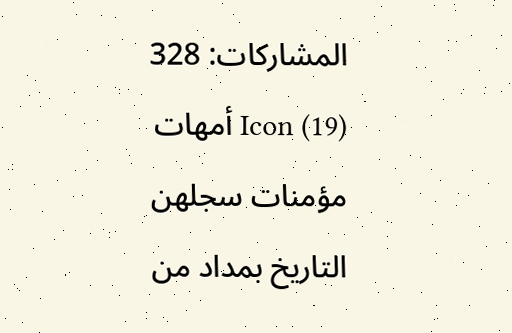المشاركات: 328
Icon (19) أمهات مؤمنات سجلهن التاريخ بمداد من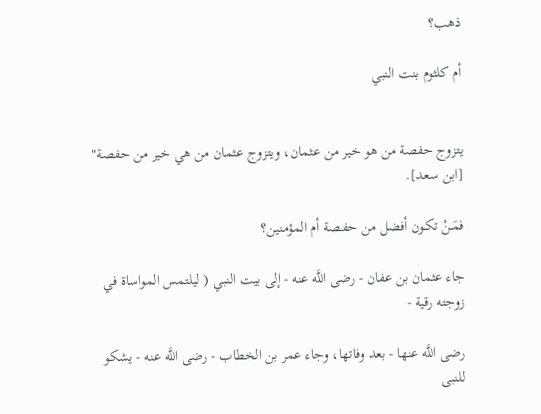ذهب؟

أم كلثوم بنت النبي


يتزوج حفصة من هو خير من عثمان، ويتزوج عثمان من هي خير من حفصة" [ابن سعد].

فمَـنْ تكـون أفضل من حفـصة أم المؤمنين؟

جاء عثمان بن عفان - رضى اللَّه عنه - إلى بيت النبي ( ليلتمس المواساة في زوجته رقية -

رضى اللَّه عنها - بعد وفاتها، وجاء عمر بن الخطاب - رضى اللَّه عنه - يشكو للنبى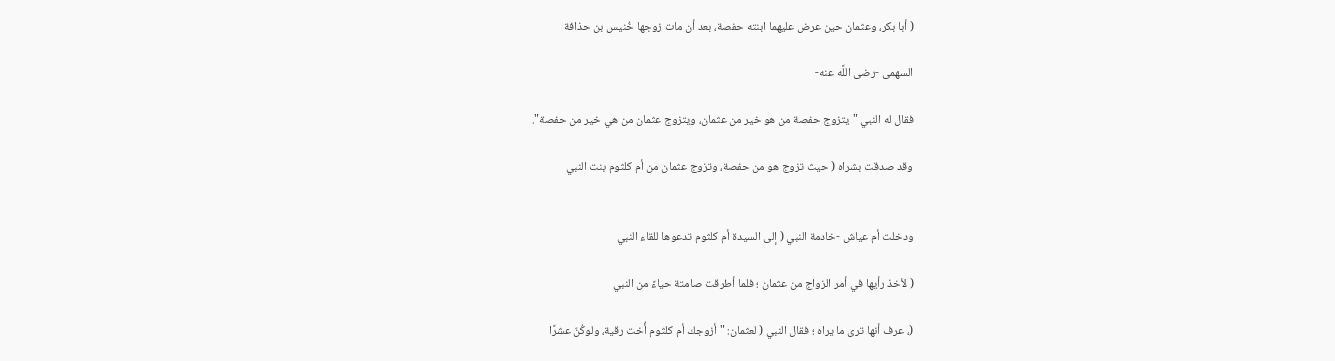( أبا بكر، وعثمان حين عرض عليهما ابنته حفصة، بعد أن مات زوجها خُنيس بن حذافة

السهمى -رضى اللَّه عنه-

فقال له النبي "يتزوج حفصة من هو خير من عثمان، ويتزوج عثمان من هي خير من حفصة".

وقد صدقت بشراه ( حيث تزوج هو من حفصة، وتزوج عثمان من أم كلثوم بنت النبي


ودخلت أم عياش -خادمة النبي ( إلى السيدة أم كلثوم تدعوها للقاء النبي

( لأخذ رأيها في أمر الزواج من عثمان ؛ فلما أطرقت صامتة حياءً من النبي

(، عرف أنها ترى ما يراه ؛ فقال النبي ( لعثمان: "أزوجك أم كلثوم أُخت رقية، ولوكُنّ عشرًا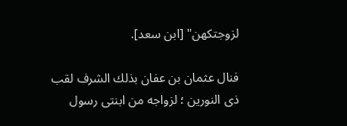لزوجتكهن" [ابن سعد].

فنال عثمان بن عفان بذلك الشرف لقب ذى النورين ؛ لزواجه من ابنتى رسول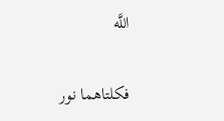اللَّه

فكلتاهما نور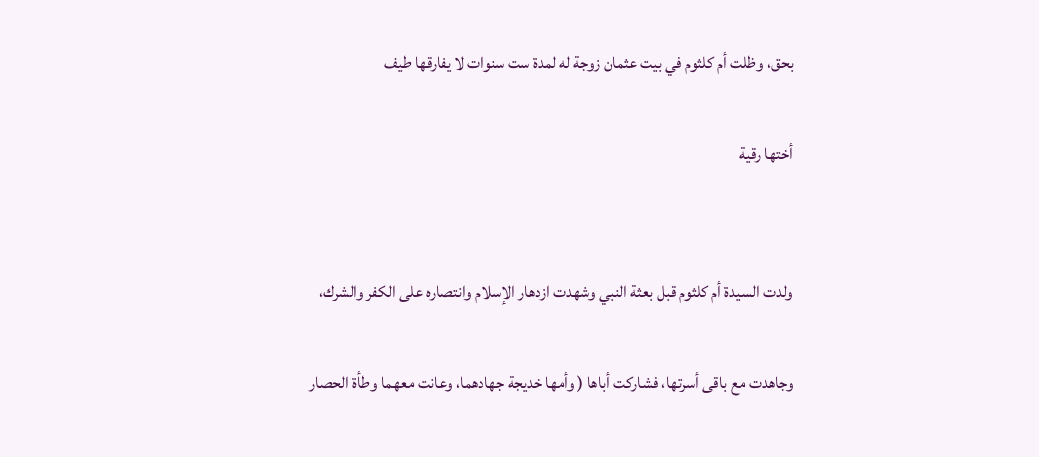بحق، وظلت أم كلثوم في بيت عثمان زوجة له لمدة ست سنوات لا يفارقها طيف

أختها رقية


ولدت السيدة أم كلثوم قبل بعثة النبي وشهدت ازدهار الإسلام وانتصاره على الكفر والشرك،

وجاهدت مع باقى أسرتها، فشاركت أباها ( وأمها خديجة جهادهما، وعانت معهما وطأة الحصار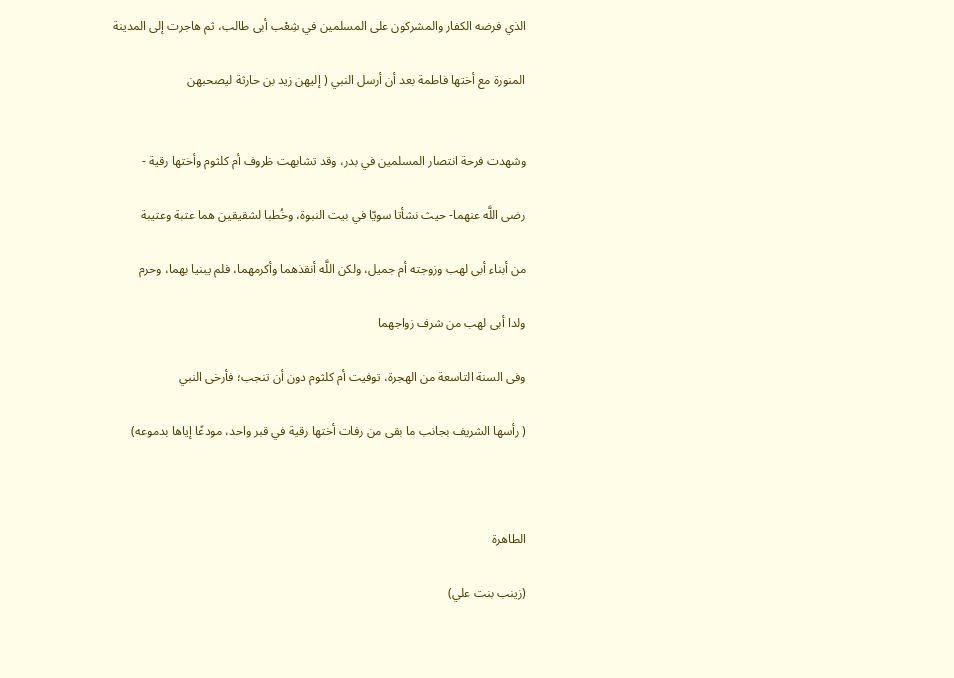الذي فرضه الكفار والمشركون على المسلمين في شِعْب أبى طالب، ثم هاجرت إلى المدينة

المنورة مع أختها فاطمة بعد أن أرسل النبي ( إليهن زيد بن حارثة ليصحبهن


وشهدت فرحة انتصار المسلمين في بدر، وقد تشابهت ظروف أم كلثوم وأختها رقية -

رضى اللَّه عنهما- حيث نشأتا سويّا في بيت النبوة، وخُطبا لشقيقين هما عتبة وعتيبة

من أبناء أبى لهب وزوجته أم جميل، ولكن اللَّه أنقذهما وأكرمهما، فلم يبنيا بهما، وحرم

ولدا أبى لهب من شرف زواجهما

وفى السنة التاسعة من الهجرة، توفيت أم كلثوم دون أن تنجب؛ فأرخى النبي

( رأسها الشريف بجانب ما بقى من رفات أختها رقية في قبر واحد، مودعًا إياها بدموعه)



الطاهرة

(زينب بنت علي)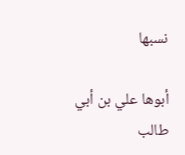نسبها

أبوها علي بن أبي طالب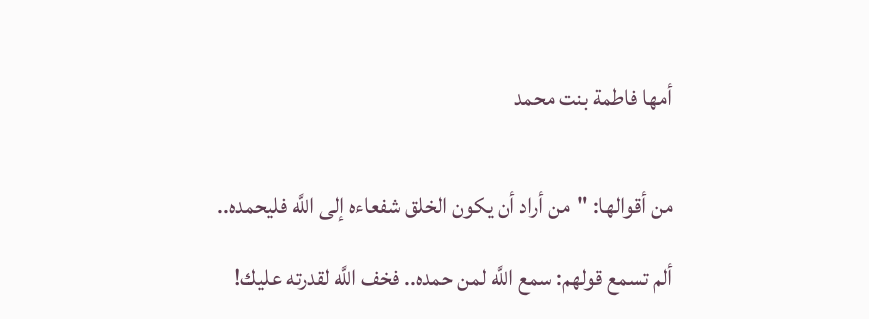أمها فاطمة بنت محمد


من أقوالها: "من أراد أن يكون الخلق شفعاءه إلى اللَّه فليحمده..

ألم تسمع قولهم: سمع اللَّه لمن حمده.. فخف اللَّه لقدرته عليك!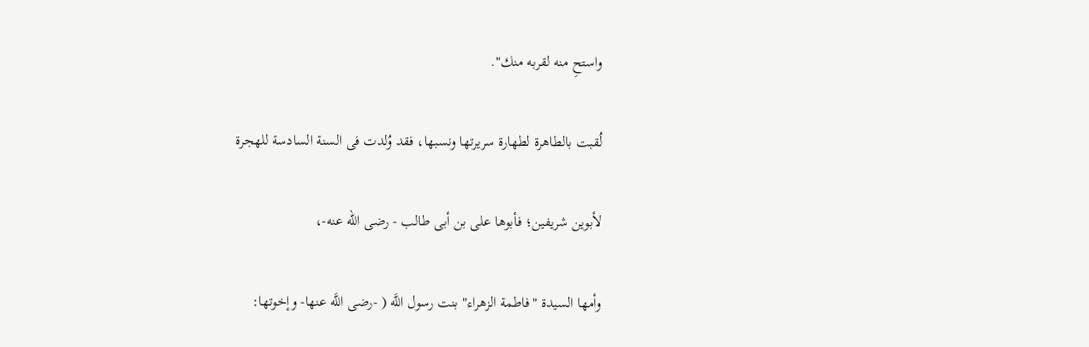واستحِ منه لقربه منك".

لُقبت بالطاهرة لطهارة سريرتها ونسبها، فقد وُلدت فى السنة السادسة للهجرة

لأبوين شريفين؛ فأبوها على بن أبى طالب - رضى الله عنه-،

وأمها السيدة "فاطمة الزهراء" بنت رسول اللَّه ( -رضى اللَّه عنها- وإخوتها: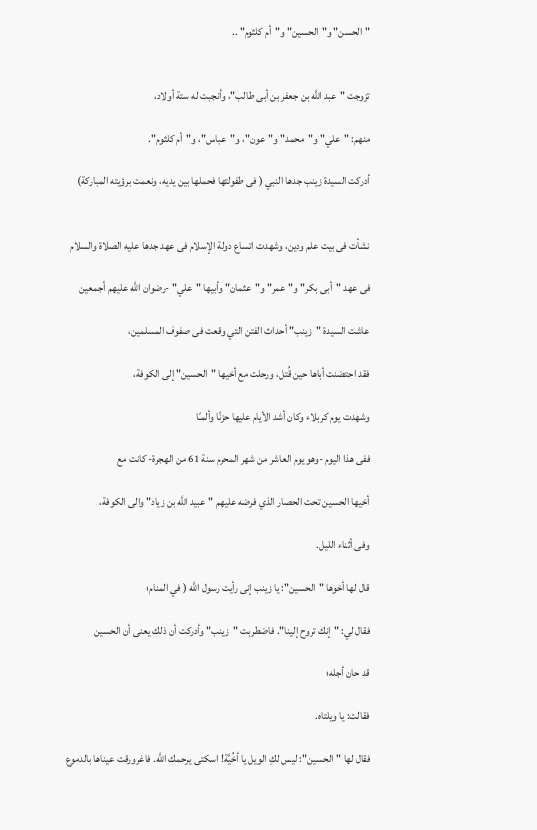"الحسن" و"الحسين" و"أم كلثوم" ..


تزوجت "عبد اللَّه بن جعفر بن أبى طالب"، وأنجبت له ستة أولاد،

منهم: "علي" و"محمد" و"عون"، و"عباس"، و"أم كلثوم".

أدركت السيدة زينب جدها النبي ( فى طفولتها فحملها بين يديه، ونعمت برؤيته المباركة)


نشأت فى بيت علم ودين، وشهدت اتساع دولة الإسلام فى عهد جدها عليه الصلاة والسلام

فى عهد "أبى بكر" و"عمر" و"عثمان" وأبيها "علي" -رضوان اللَّه عليهم أجمعين

عاشت السيدة "زينب" أحداث الفتن التي وقعت فى صفوف المسلمين،

فقد احتضنت أباها حين قُتل، ورحلت مع أخيها "الحسين" إلى الكوفة،

وشهدت يوم كربلاء وكان أشد الأيام عليها حزنًا وألمـًا

ففى هذا اليوم -وهو يوم العاشر من شهر المحرم سنة 61 من الهجرة- كانت مع

أخيها الحسين تحت الحصار الذي فرضه عليهم "عبيد اللَّه بن زياد" والى الكوفة،

وفى أثناء الليل.

قال لها أخوها "الحسين": يا زينب إنى رأيت رسول اللَّه ( في المنام؛

فقال لي: "إنك تروح إلينا". فاضطربت "زينب" وأدركت أن ذلك يعنى أن الحسين

قد حان أجله؛

فقالت: يا ويلتاه.

فقال لها "الحسين": ليس لكِ الويل يا أخُيَّة! اسكتى يرحمك اللَّه. فاغرورقت عيناها بالدموع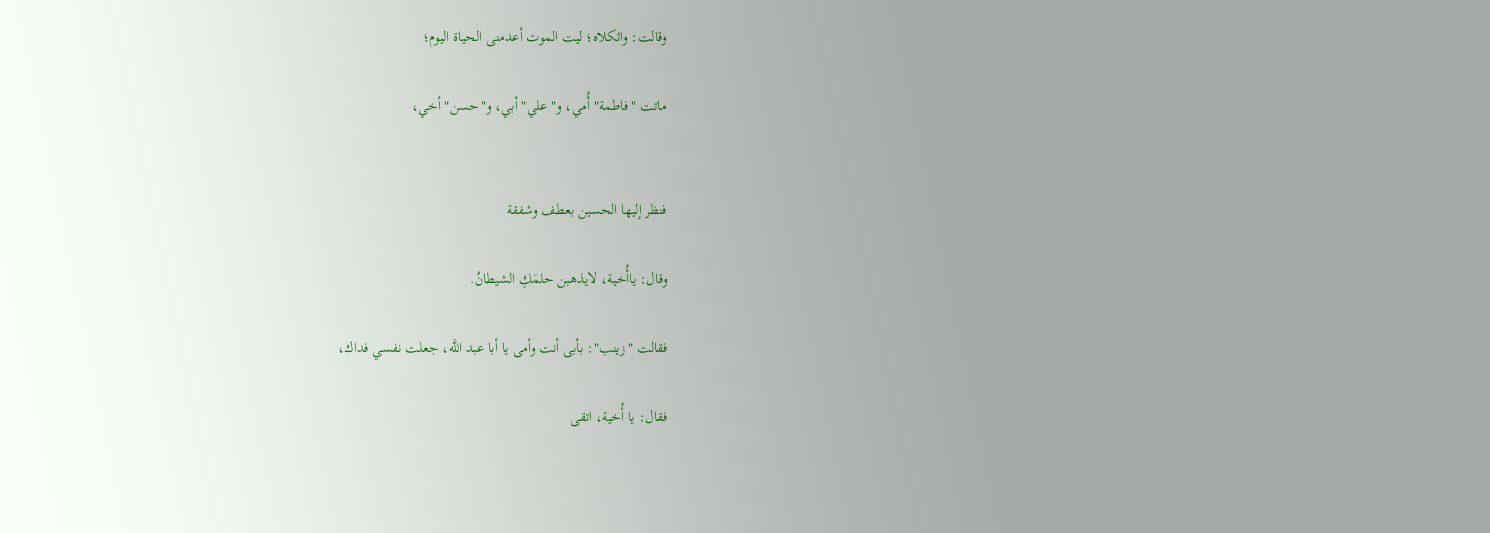وقالت: واثكلاه؛ ليت الموت أعدمنى الحياة اليوم؛

ماتت "فاطمة" أُمي، و"علي" أبي، و"حسن" أخي،


فنظر إليها الحسين بعطف وشفقة

وقال: ياأُخية، لايذهبن حلمَكِ الشيطانُ.

فقالت "زينب": بأبى أنت وأمى يا أبا عبد اللَّه، جعلت نفسي فداك،

فقال: يا أُخية، اتقى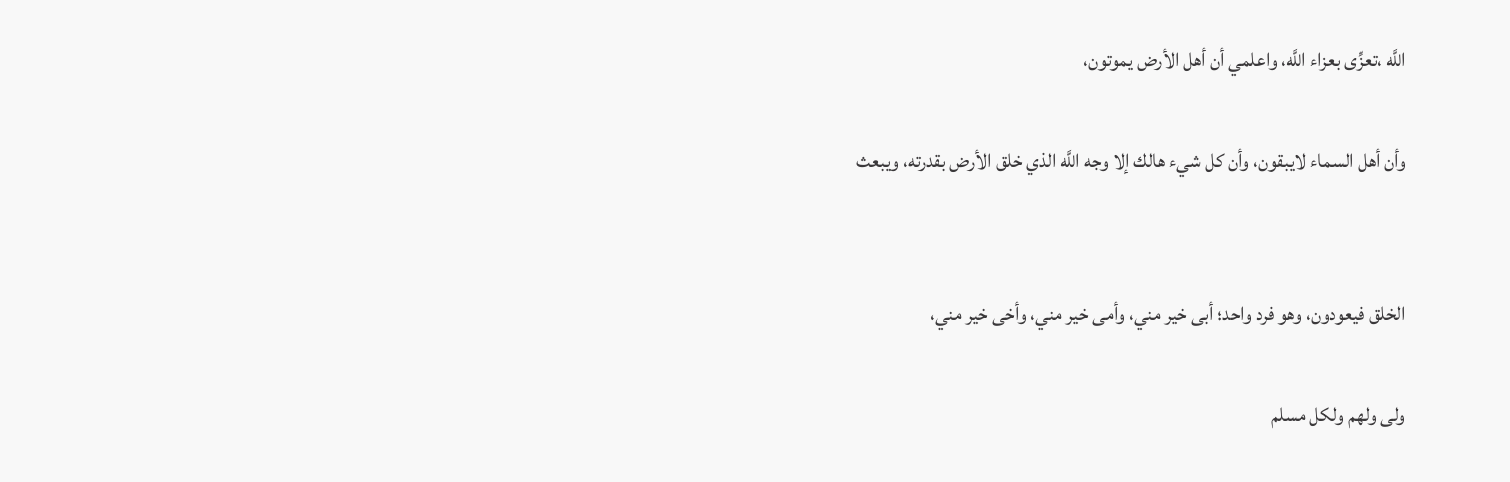اللَّه ،تعزِّى بعزاء اللَّه، واعلمي أن أهل الأرض يموتون،

وأن أهل السماء لايبقون، وأن كل شيء هالك إلا وجه اللَّه الذي خلق الأرض بقدرته، ويبعث


الخلق فيعودون، وهو فرد واحد؛ أبى خير مني، وأمى خير مني، وأخى خير مني،

ولى ولهم ولكل مسلم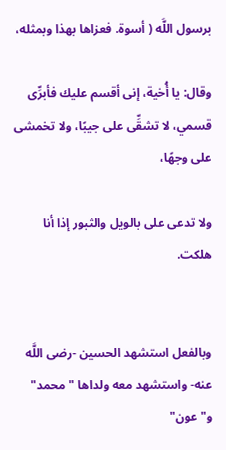برسول اللَّه ( أسوة. فعزاها بهذا وبمثله،

وقال: يا أُخية، إنى أقسم عليك فأبرِّى قسمي، لا تشقِّى على جيبًا، ولا تخمشى على وجهًا،

ولا تدعى على بالويل والثبور إذا أنا هلكت.


وبالفعل استشهد الحسين -رضى اللَّه عنه- واستشهد معه ولداها "محمد" و"عون"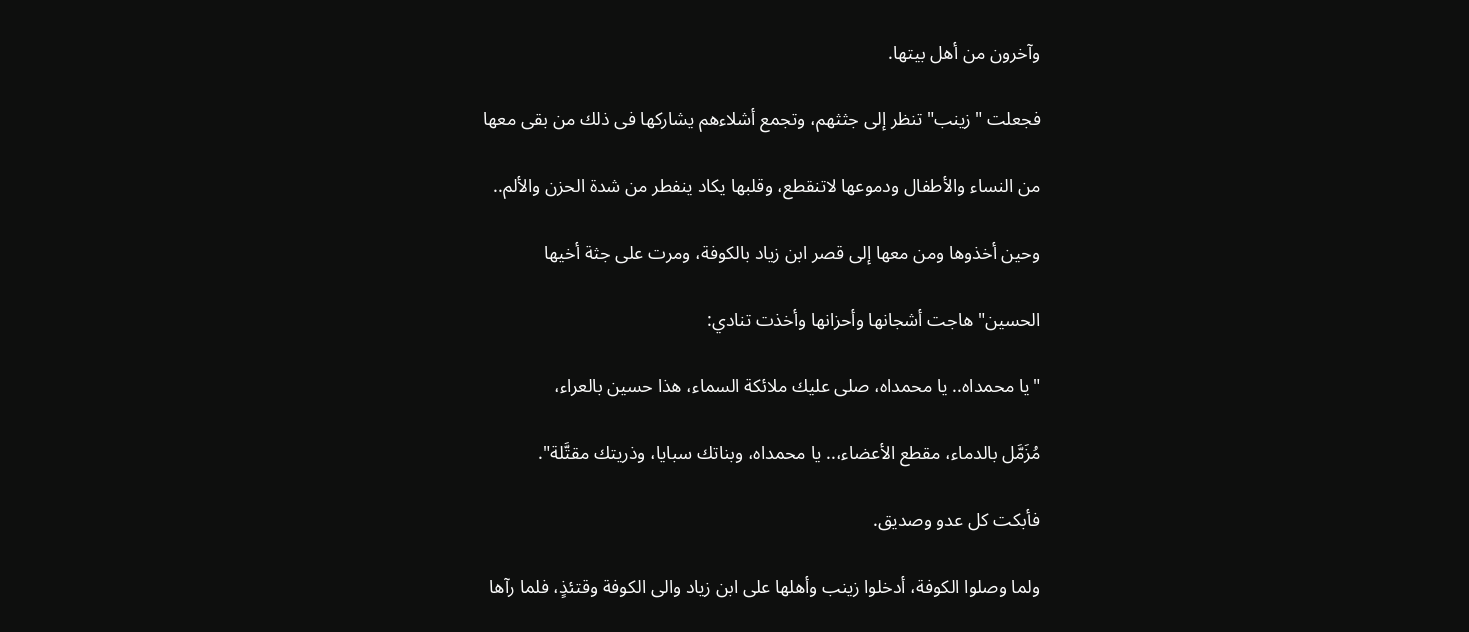وآخرون من أهل بيتها.

فجعلت "زينب" تنظر إلى جثثهم، وتجمع أشلاءهم يشاركها فى ذلك من بقى معها

من النساء والأطفال ودموعها لاتنقطع، وقلبها يكاد ينفطر من شدة الحزن والألم..

وحين أخذوها ومن معها إلى قصر ابن زياد بالكوفة، ومرت على جثة أخيها

الحسين" هاجت أشجانها وأحزانها وأخذت تنادي:

"يا محمداه.. يا محمداه، صلى عليك ملائكة السماء، هذا حسين بالعراء،

مُزَمَّل بالدماء، مقطع الأعضاء،.. يا محمداه، وبناتك سبايا، وذريتك مقتَّلة".

فأبكت كل عدو وصديق.

ولما وصلوا الكوفة، أدخلوا زينب وأهلها على ابن زياد والى الكوفة وقتئذٍ، فلما رآها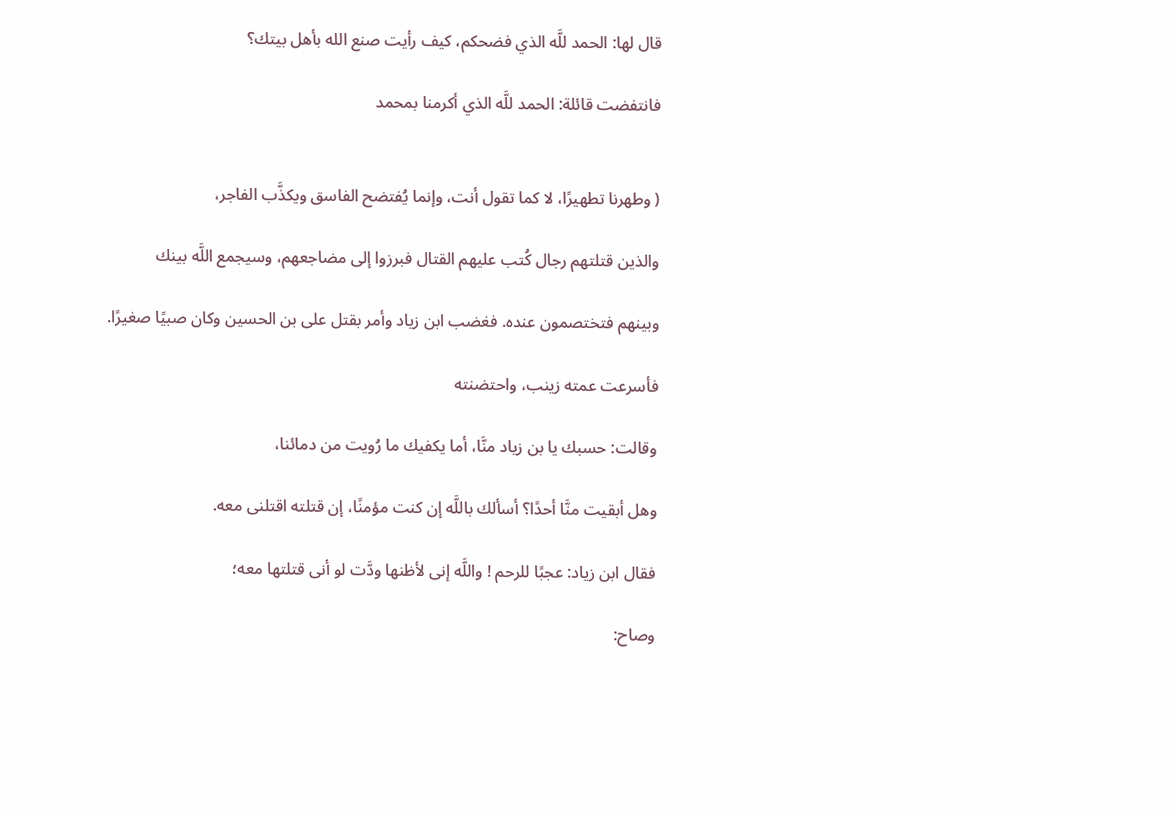قال لها: الحمد للَّه الذي فضحكم، كيف رأيت صنع الله بأهل بيتك؟

فانتفضت قائلة: الحمد للَّه الذي أكرمنا بمحمد


( وطهرنا تطهيرًا، لا كما تقول أنت، وإنما يُفتضح الفاسق ويكذَّب الفاجر،

والذين قتلتهم رجال كُتب عليهم القتال فبرزوا إلى مضاجعهم، وسيجمع اللَّه بينك

وبينهم فتختصمون عنده. فغضب ابن زياد وأمر بقتل على بن الحسين وكان صبيًا صغيرًا.

فأسرعت عمته زينب، واحتضنته

وقالت: حسبك يا بن زياد منَّا، أما يكفيك ما رُويت من دمائنا،

وهل أبقيت منَّا أحدًا؟ أسألك باللَّه إن كنت مؤمنًا، إن قتلته اقتلنى معه.

فقال ابن زياد: عجبًا للرحم ! واللَّه إنى لأظنها ودَّت لو أنى قتلتها معه؛

وصاح: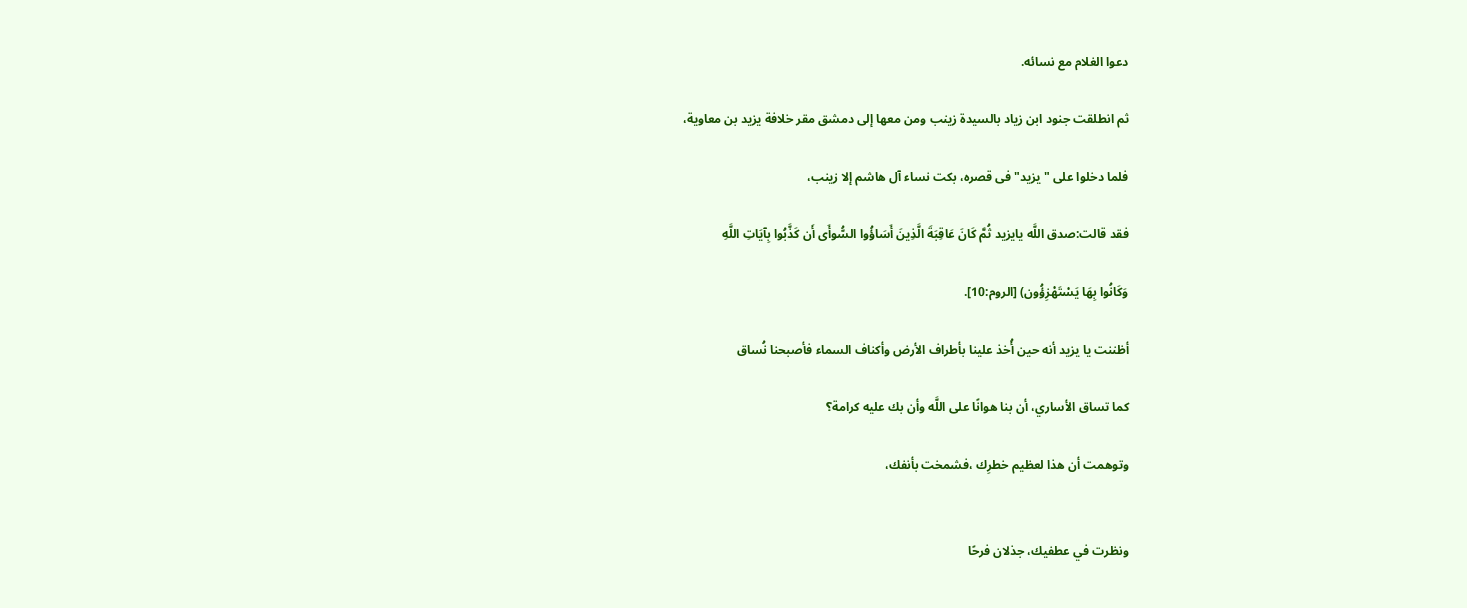دعوا الغلام مع نسائه.

ثم انطلقت جنود ابن زياد بالسيدة زينب ومن معها إلى دمشق مقر خلافة يزيد بن معاوية،

فلما دخلوا على "يزيد" فى قصره، بكت نساء آل هاشم إلا زينب،

فقد قالت:صدق اللَّه يايزيد ثُمَّ كَانَ عَاقِبَةَ الَّذِينَ أَسَاؤُوا السُّوأَى أَن كَذَّبُوا بِآيَاتِ اللَّهِ

وَكَانُوا بِهَا يَسْتَهْزِؤُون) [الروم:10].

أظننت يا يزيد أنه حين أُخذ علينا بأطراف الأرض وأكناف السماء فأصبحنا نُساق

كما تساق الأساري، أن بنا هوانًا على اللَّه وأن بك عليه كرامة؟

وتوهمت أن هذا لعظيم خطرِك ،فشمخت بأنفك،


ونظرت في عطفيك، جذلان فرحًا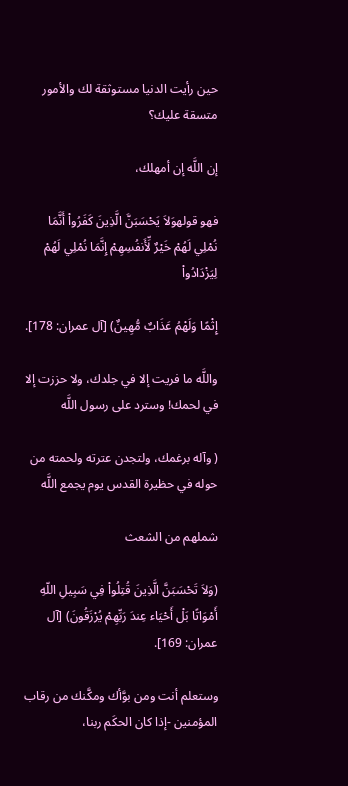حين رأيت الدنيا مستوثقة لك والأمور متسقة عليك؟

إن اللَّه إن أمهلك،

فهو قولهوَلاَ يَحْسَبَنَّ الَّذِينَ كَفَرُواْ أَنَّمَا نُمْلِي لَهُمْ خَيْرٌ لِّأَنفُسِهِمْ إِنَّمَا نُمْلِي لَهُمْ لِيَزْدَادُواْ

إِثْمًا وَلَهْمُ عَذَابٌ مُّهِينٌ) [آل عمران: 178].

واللَّه ما فريت إلا في جلدك، ولا حززت إلا في لحمك! وسترد على رسول اللَّه

( وآله برغمك، ولتجدن عترته ولحمته من حوله في حظيرة القدس يوم يجمع اللَّه

شملهم من الشعث

(وَلاَ تَحْسَبَنَّ الَّذِينَ قُتِلُواْ فِي سَبِيلِ اللّهِ أَمْوَاتًا بَلْ أَحْيَاء عِندَ رَبِّهِمْ يُرْزَقُونَ) [آل عمران: 169].

وستعلم أنت ومن بوَّأك ومكَّنك من رقاب المؤمنين -إذا كان الحكَم ربنا،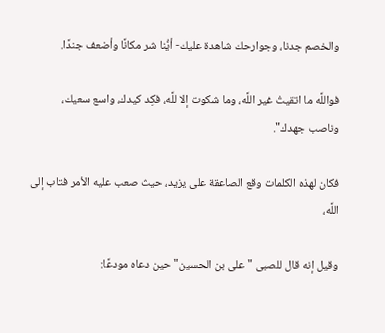والخصم جدنا، وجوارحك شاهدة عليك- أيُّنا شر مكانًا وأضعف جندًا.

فواللَّه ما اتقيتُ غير اللَّه، وما شكوت إلا للَّه، فكِد كيدك، واسع سعيك، وناصب جهدك".

فكان لهذه الكلمات وقع الصاعقة على يزيد، حيث صعب عليه الأمر فتاب إلى اللَّه،

وقيل إنه قال للصبى "على بن الحسين" حين دعاه مودعًا: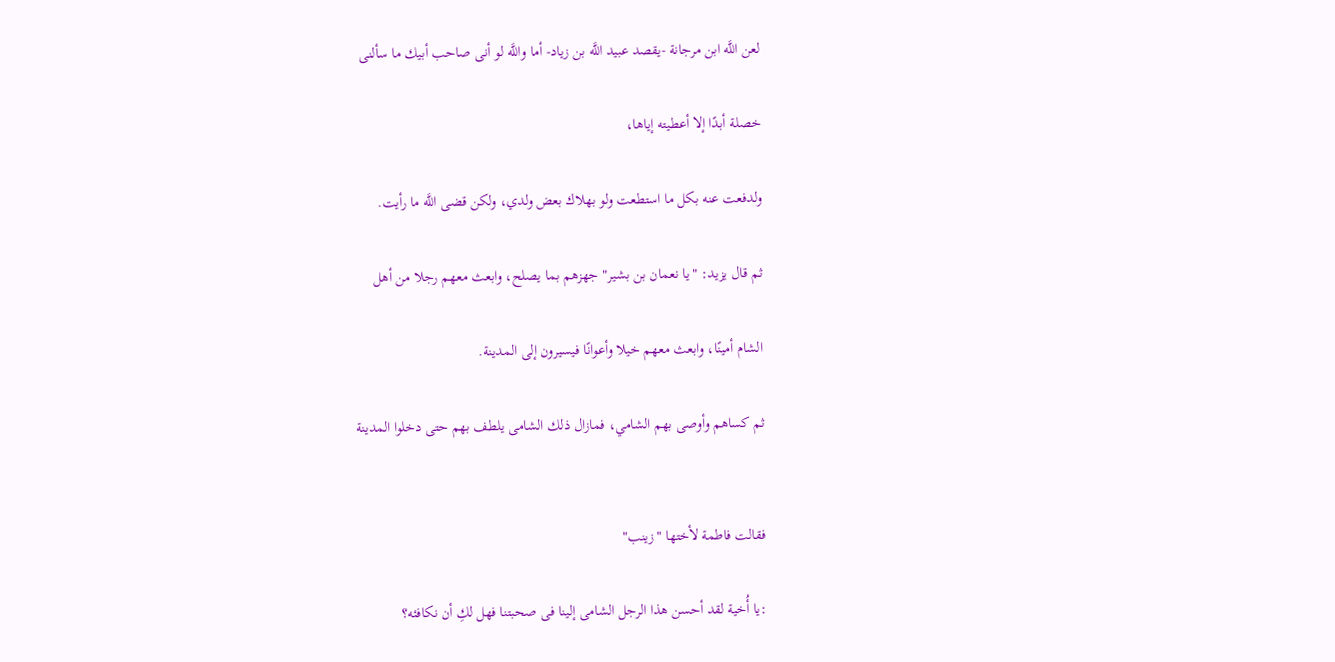لعن اللَّه ابن مرجانة -يقصد عبيد اللَّه بن زياد- أما واللَّه لو أنى صاحب أبيك ما سألنى

خصلة أبدًا إلا أعطيته إياها،

ولدفعت عنه بكل ما استطعت ولو بهلاك بعض ولدي، ولكن قضى اللَّه ما رأيت.

ثم قال يزيد: "يا نعمان بن بشير" جهزهم بما يصلح، وابعث معهم رجلا من أهل

الشام أمينًا، وابعث معهم خيلا وأعوانًا فيسيرون إلى المدينة.

ثم كساهم وأوصى بهم الشامي، فمازال ذلك الشامى يلطف بهم حتى دخلوا المدينة


فقالت فاطمة لأختها "زينب"

:يا أُخية لقد أحسن هذا الرجل الشامى إلينا فى صحبتنا فهل لكِ أن نكافئه؟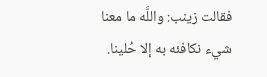فقالت زينب: واللَّه ما معنا شيء نكافئه به إلا حُلينا.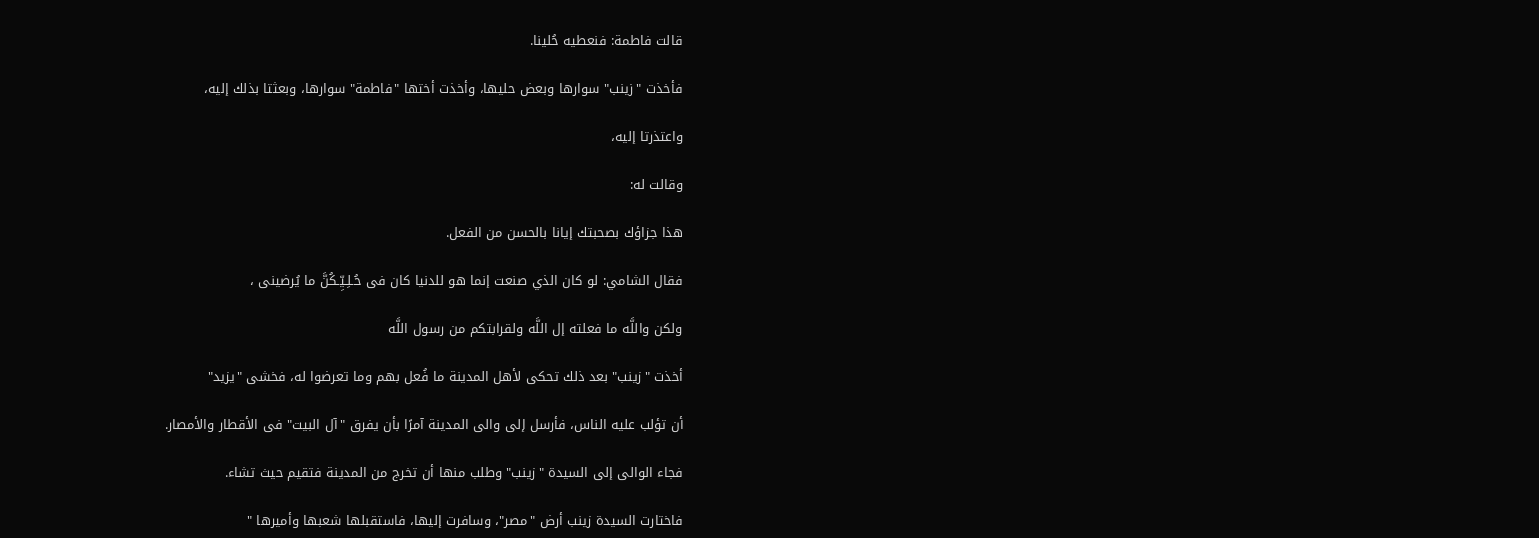قالت فاطمة: فنعطيه حُلينا.

فأخذت "زينب" سوارها وبعض حليها، وأخذت أختها "فاطمة" سوارها، وبعثتا بذلك إليه،

واعتذرتا إليه،

وقالت له:

هذا جزاؤك بصحبتك إيانا بالحسن من الفعل.

فقال الشامي: لو كان الذي صنعت إنما هو للدنيا كان فى حُـلِـيِّـكُنَّ ما يُرضينى ،

ولكن واللَّه ما فعلته إل اللَّه ولقرابتكم من رسول اللَّه

أخذت "زينب" بعد ذلك تحكى لأهل المدينة ما فُعل بهم وما تعرضوا له، فخشى "يزيد"

أن تؤلب عليه الناس، فأرسل إلى والى المدينة آمرًا بأن يفرق "آل البيت" فى الأقطار والأمصار.

فجاء الوالى إلى السيدة "زينب" وطلب منها أن تخرج من المدينة فتقيم حيث تشاء.

فاختارت السيدة زينب أرض "مصر"، وسافرت إليها، فاستقبلها شعبها وأميرها "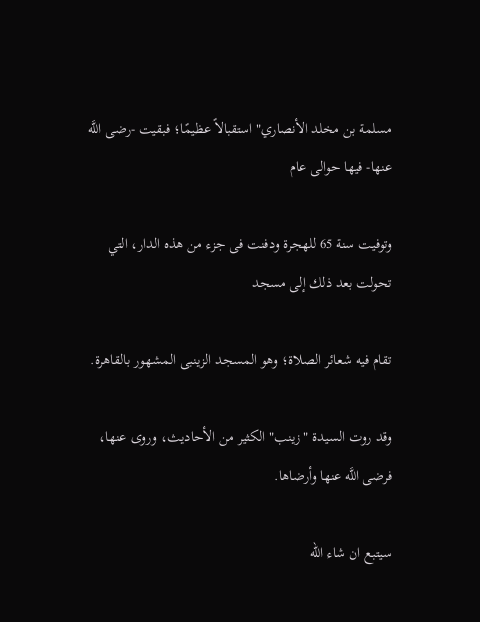مسلمة بن مخلد الأنصاري" استقبالاً عظيمًا؛ فبقيت -رضى اللَّه عنها- فيها حوالى عام

وتوفيت سنة 65 للهجرة ودفنت فى جزء من هذه الدار، التي تحولت بعد ذلك إلى مسجد

تقام فيه شعائر الصلاة؛ وهو المسجد الزينبى المشهور بالقاهرة.

وقد روت السيدة "زينب" الكثير من الأحاديث، وروى عنها، فرضى اللَّه عنها وأرضاها.

سيتبع ان شاء الله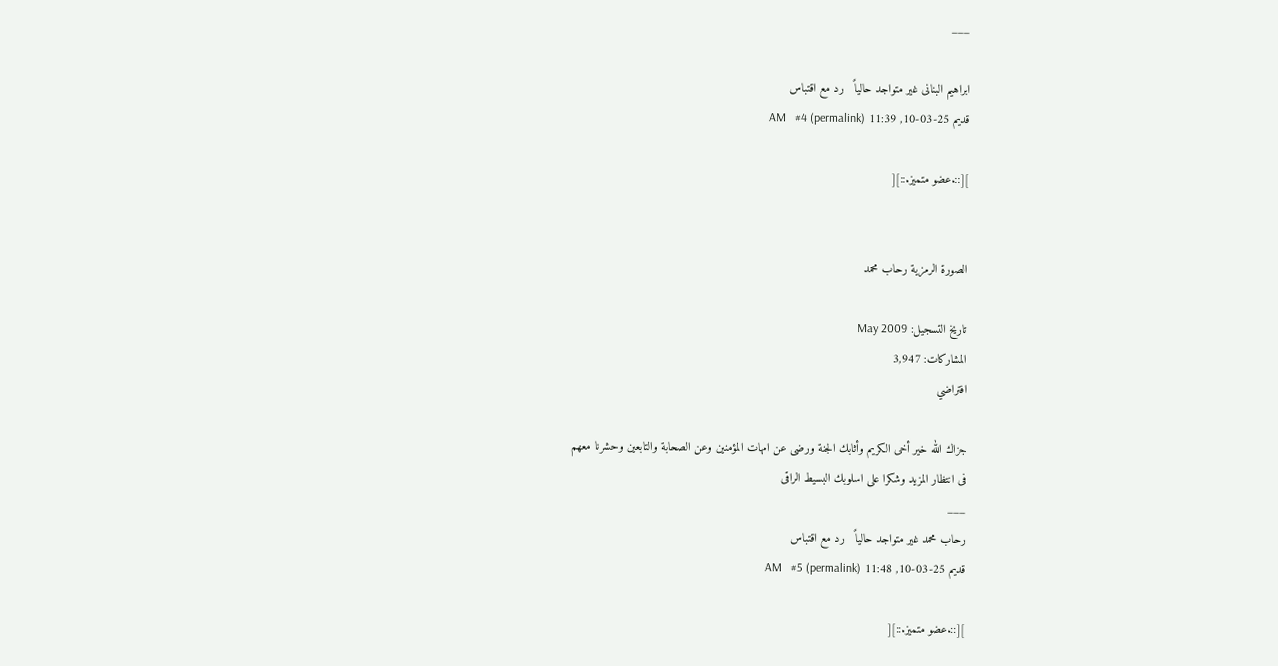___

ابراهيم البنانى غير متواجد حالياً   رد مع اقتباس
قديم 25-03-10, 11:39 AM   #4 (permalink)

][::.عضو متميز.::][


الصورة الرمزية رحاب محمد

تاريخ التسجيل: May 2009
المشاركات: 3,947
افتراضي

جزاك الله خير أخى الكريم وأثابك الجنة ورضى عن امهات المؤمنين وعن الصحابة والتابعين وحشرنا معهم
فى انتظار المزيد وشكرا على اسلوبك البسيط الراقى
___
رحاب محمد غير متواجد حالياً   رد مع اقتباس
قديم 25-03-10, 11:48 AM   #5 (permalink)

][::.عضو متميز.::][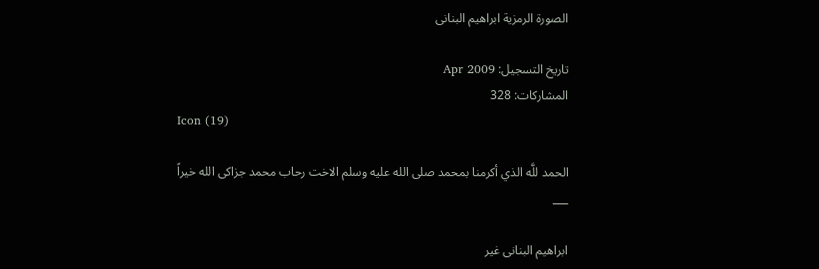الصورة الرمزية ابراهيم البنانى

تاريخ التسجيل: Apr 2009
المشاركات: 328
Icon (19)

الحمد للَّه الذي أكرمنا بمحمد صلى الله عليه وسلم الاخت رحاب محمد جزاكى الله خيراً
___

ابراهيم البنانى غير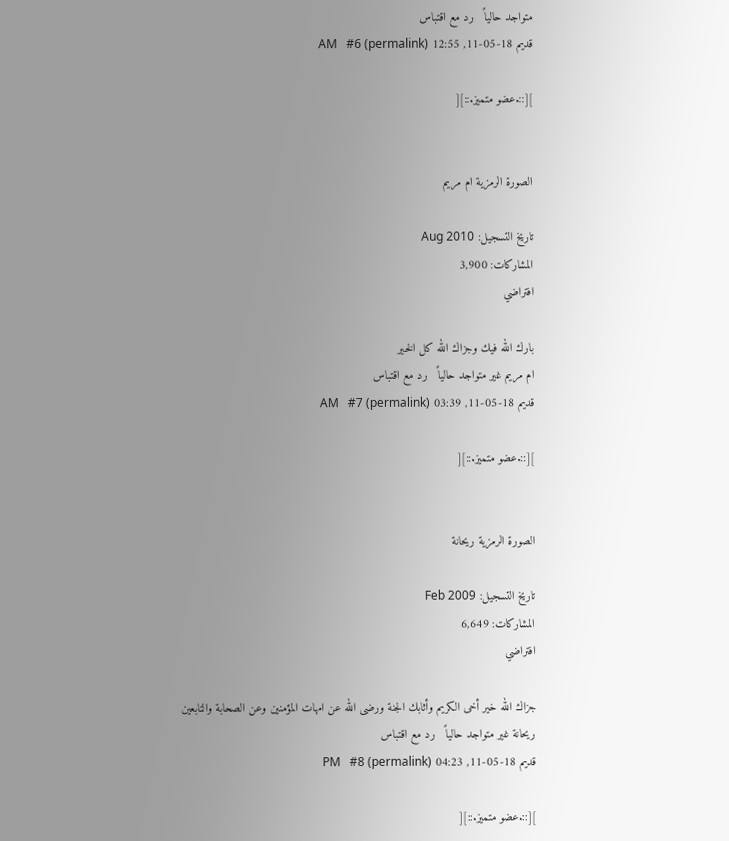متواجد حالياً   رد مع اقتباس
قديم 18-05-11, 12:55 AM   #6 (permalink)

][::.عضو متميز.::][


الصورة الرمزية ام مريم

تاريخ التسجيل: Aug 2010
المشاركات: 3,900
افتراضي

بارك الله فيك وجزاك الله كل الخير
ام مريم غير متواجد حالياً   رد مع اقتباس
قديم 18-05-11, 03:39 AM   #7 (permalink)

][::.عضو متميز.::][


الصورة الرمزية ريحانة

تاريخ التسجيل: Feb 2009
المشاركات: 6,649
افتراضي

جزاك الله خير أخى الكريم وأثابك الجنة ورضى الله عن امهات المؤمنين وعن الصحابة والتابعين
ريحانة غير متواجد حالياً   رد مع اقتباس
قديم 18-05-11, 04:23 PM   #8 (permalink)

][::.عضو متميز.::][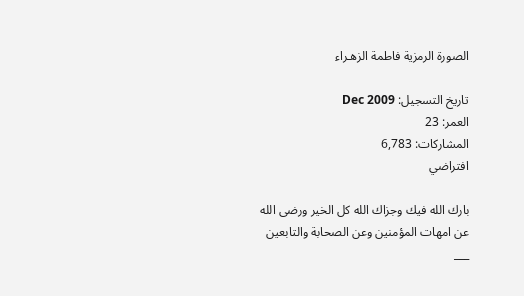الصورة الرمزية فاطمة الزهـراء

تاريخ التسجيل: Dec 2009
العمر: 23
المشاركات: 6,783
افتراضي

بارك الله فيك وجزاك الله كل الخير ورضى الله عن امهات المؤمنين وعن الصحابة والتابعين
___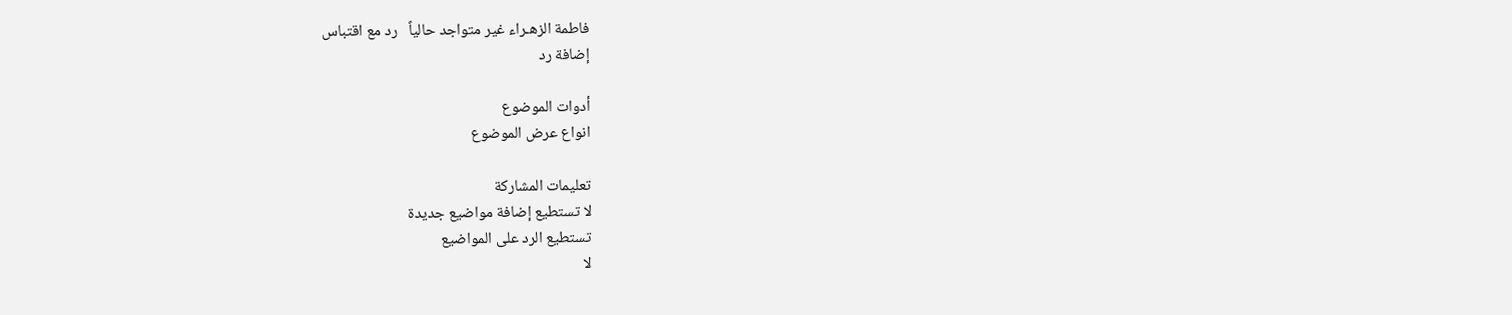فاطمة الزهـراء غير متواجد حالياً   رد مع اقتباس
إضافة رد

أدوات الموضوع
انواع عرض الموضوع

تعليمات المشاركة
لا تستطيع إضافة مواضيع جديدة
تستطيع الرد على المواضيع
لا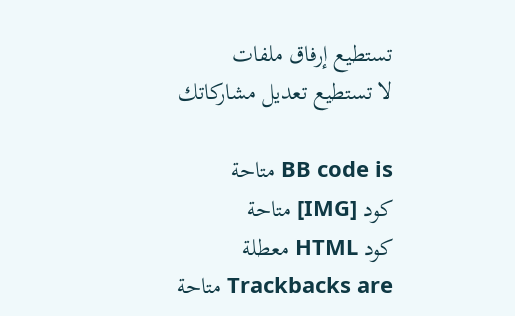تستطيع إرفاق ملفات
لا تستطيع تعديل مشاركاتك

BB code is متاحة
كود [IMG] متاحة
كود HTML معطلة
Trackbacks are متاحة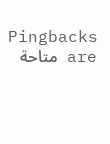Pingbacks are متاحة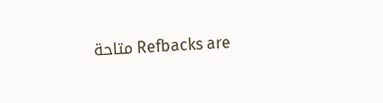Refbacks are متاحة